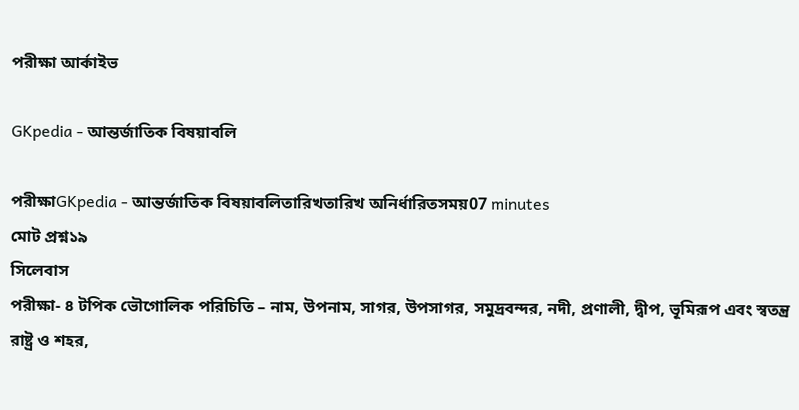পরীক্ষা আর্কাইভ

GKpedia - আন্তর্জাতিক বিষয়াবলি

পরীক্ষাGKpedia - আন্তর্জাতিক বিষয়াবলিতারিখতারিখ অনির্ধারিতসময়07 minutes
মোট প্রশ্ন১৯
সিলেবাস
পরীক্ষা- ৪ টপিক ভৌগোলিক পরিচিতি – নাম, উপনাম, সাগর, উপসাগর, সমুদ্রবন্দর, নদী, প্রণালী, দ্বীপ, ভূমিরূপ এবং স্বতন্ত্র রাষ্ট্র ও শহর,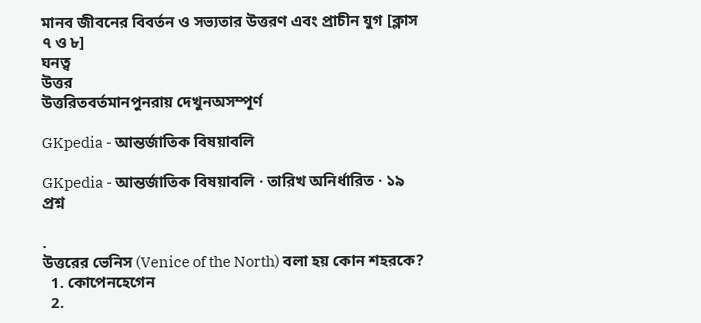মানব জীবনের বিবর্তন ও সভ্যতার উত্তরণ এবং প্রাচীন যুগ [ক্লাস ৭ ও ৮]
ঘনত্ব
উত্তর
উত্তরিতবর্তমানপুনরায় দেখুনঅসম্পূর্ণ

GKpedia - আন্তর্জাতিক বিষয়াবলি

GKpedia - আন্তর্জাতিক বিষয়াবলি · তারিখ অনির্ধারিত · ১৯ প্রশ্ন

.
উত্তরের ভেনিস (Venice of the North) বলা হয় কোন শহরকে?
  1. কোপেনহেগেন
  2.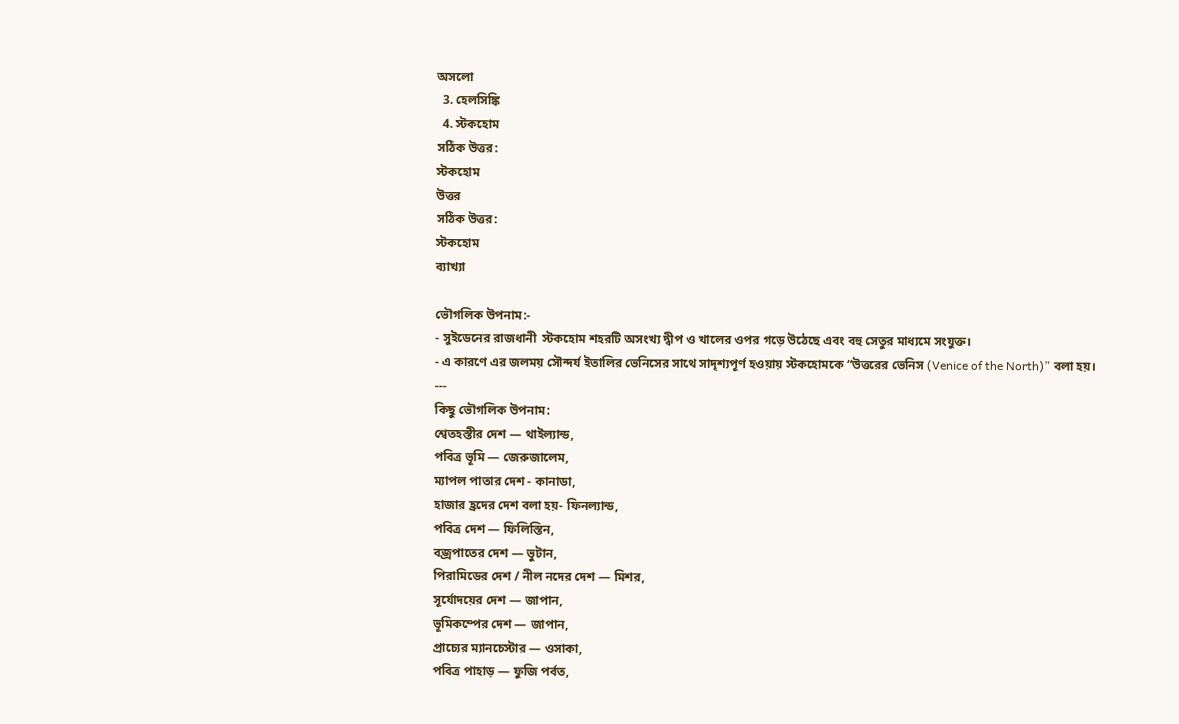অসলো
  3. হেলসিঙ্কি
  4. স্টকহোম
সঠিক উত্তর:
স্টকহোম
উত্তর
সঠিক উত্তর:
স্টকহোম
ব্যাখ্যা

ভৌগলিক উপনাম:-
- সুইডেনের রাজধানী  স্টকহোম শহরটি অসংখ্য দ্বীপ ও খালের ওপর গড়ে উঠেছে এবং বহু সেতুর মাধ্যমে সংযুক্ত।
- এ কারণে এর জলময় সৌন্দর্য ইতালির ভেনিসের সাথে সাদৃশ্যপূর্ণ হওয়ায় স্টকহোমকে “উত্তরের ভেনিস (Venice of the North)” বলা হয়।
---
কিছু ভৌগলিক উপনাম:
শ্বেতহস্তীর দেশ — থাইল্যান্ড,
পবিত্র ভূমি — জেরুজালেম,
ম্যাপল পাতার দেশ - কানাডা,
হাজার হ্রদের দেশ বলা হয়- ফিনল্যান্ড,
পবিত্র দেশ — ফিলিস্তিন,
বজ্রপাতের দেশ — ভুটান,
পিরামিডের দেশ / নীল নদের দেশ — মিশর,
সূর্যোদয়ের দেশ — জাপান,
ভূমিকম্পের দেশ — জাপান,
প্রাচ্যের ম্যানচেস্টার — ওসাকা,
পবিত্র পাহাড় — ফুজি পর্বত,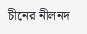চীনের নীলনদ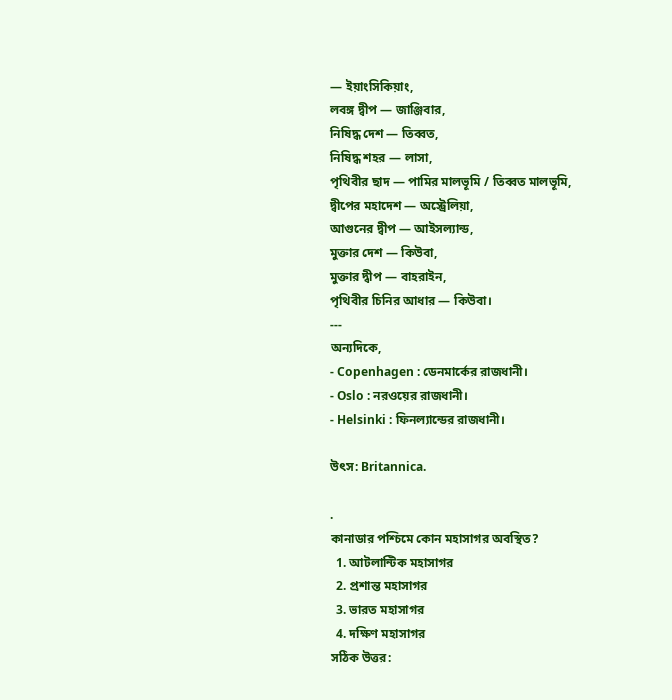— ইয়াংসিকিয়াং,
লবঙ্গ দ্বীপ — জাঞ্জিবার,
নিষিদ্ধ দেশ — তিব্বত,
নিষিদ্ধ শহর — লাসা,
পৃথিবীর ছাদ — পামির মালভূমি / তিব্বত মালভূমি,
দ্বীপের মহাদেশ — অস্ট্রেলিয়া,
আগুনের দ্বীপ — আইসল্যান্ড,
মুক্তার দেশ — কিউবা,
মুক্তার দ্বীপ — বাহরাইন,
পৃথিবীর চিনির আধার — কিউবা।
---
অন্যদিকে,
- Copenhagen : ডেনমার্কের রাজধানী।
- Oslo : নরওয়ের রাজধানী।
- Helsinki : ফিনল্যান্ডের রাজধানী।

উৎস: Britannica.

.
কানাডার পশ্চিমে কোন মহাসাগর অবস্থিত?
  1. আটলান্টিক মহাসাগর
  2. প্রশান্ত মহাসাগর
  3. ভারত মহাসাগর
  4. দক্ষিণ মহাসাগর
সঠিক উত্তর: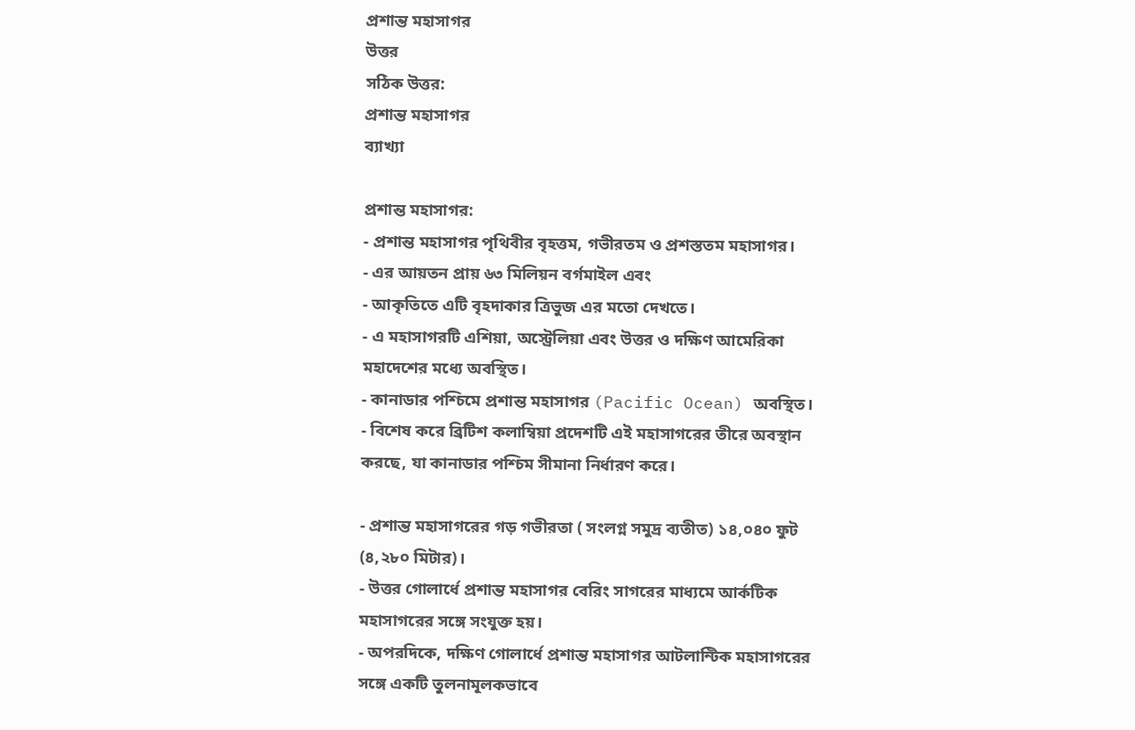প্রশান্ত মহাসাগর
উত্তর
সঠিক উত্তর:
প্রশান্ত মহাসাগর
ব্যাখ্যা

প্রশান্ত মহাসাগর:
- প্রশান্ত মহাসাগর পৃথিবীর বৃহত্তম, গভীরতম ও প্রশস্ততম মহাসাগর।
- এর আয়তন প্রায় ৬৩ মিলিয়ন বর্গমাইল এবং
- আকৃতিতে এটি বৃহদাকার ত্রিভুজ এর মতো দেখতে।
- এ মহাসাগরটি এশিয়া, অস্ট্রেলিয়া এবং উত্তর ও দক্ষিণ আমেরিকা মহাদেশের মধ্যে অবস্থিত।
- কানাডার পশ্চিমে প্রশান্ত মহাসাগর (Pacific Ocean) অবস্থিত।
- বিশেষ করে ব্রিটিশ কলাম্বিয়া প্রদেশটি এই মহাসাগরের তীরে অবস্থান করছে, যা কানাডার পশ্চিম সীমানা নির্ধারণ করে।

- প্রশান্ত মহাসাগরের গড় গভীরতা ( সংলগ্ন সমুদ্র ব্যতীত) ১৪,০৪০ ফুট (৪,২৮০ মিটার)।
- উত্তর গোলার্ধে প্রশান্ত মহাসাগর বেরিং সাগরের মাধ্যমে আর্কটিক মহাসাগরের সঙ্গে সংযুক্ত হয়।
- অপরদিকে, দক্ষিণ গোলার্ধে প্রশান্ত মহাসাগর আটলান্টিক মহাসাগরের সঙ্গে একটি তুলনামূলকভাবে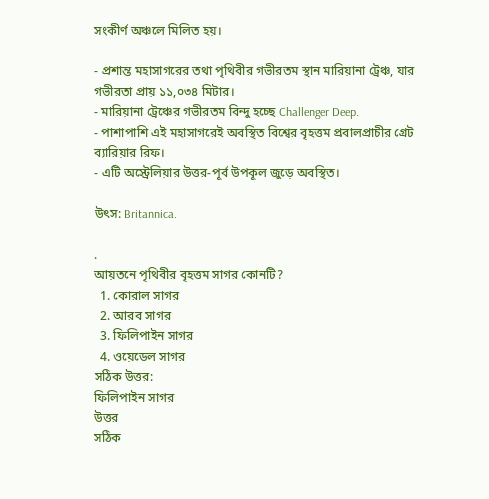সংকীর্ণ অঞ্চলে মিলিত হয়।

- প্রশান্ত মহাসাগরের তথা পৃথিবীর গভীরতম স্থান মারিয়ানা ট্রেঞ্চ, যার গভীরতা প্রায় ১১,০৩৪ মিটার।
- মারিয়ানা ট্রেঞ্চের গভীরতম বিন্দু হচ্ছে Challenger Deep.
- পাশাপাশি এই মহাসাগরেই অবস্থিত বিশ্বের বৃহত্তম প্রবালপ্রাচীর গ্রেট ব্যারিয়ার রিফ।
- এটি অস্ট্রেলিয়ার উত্তর-পূর্ব উপকূল জুড়ে অবস্থিত।

উৎস: Britannica.

.
আয়তনে পৃথিবীর বৃহত্তম সাগর কোনটি?
  1. কোরাল সাগর
  2. আরব সাগর
  3. ফিলিপাইন সাগর
  4. ওয়েডেল সাগর
সঠিক উত্তর:
ফিলিপাইন সাগর
উত্তর
সঠিক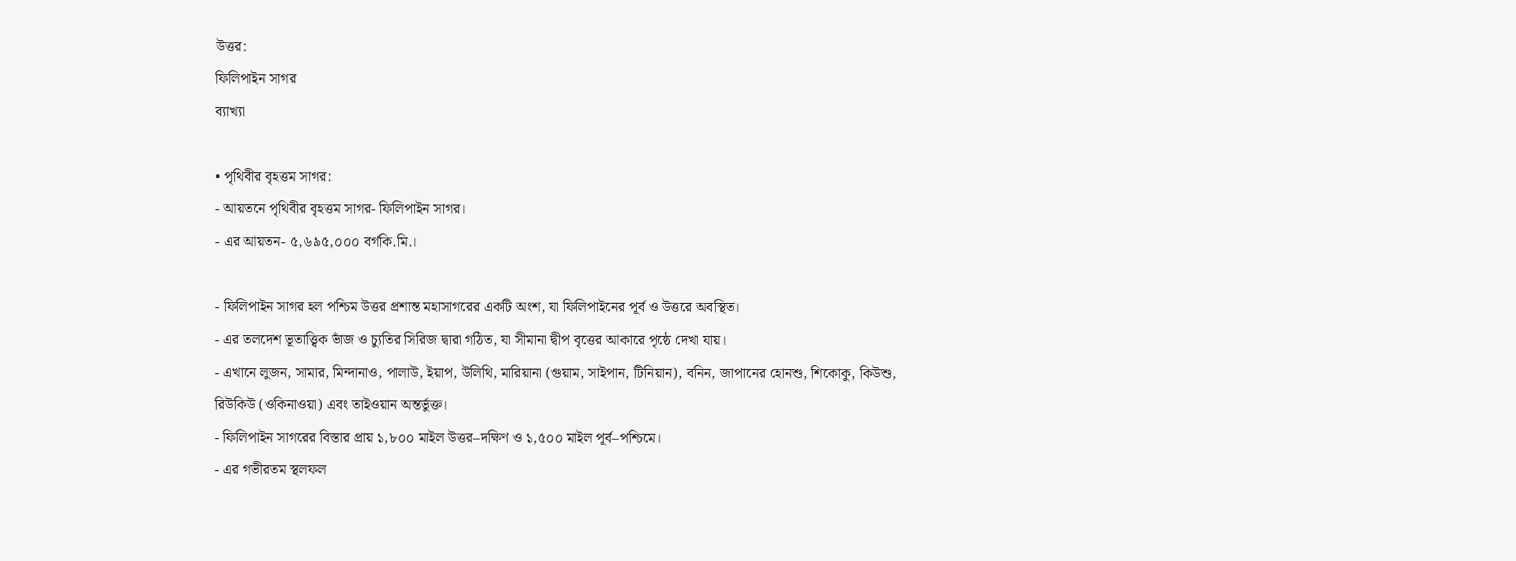উত্তর:
ফিলিপাইন সাগর
ব্যাখ্যা

• পৃথিবীর বৃহত্তম সাগর:
- আয়তনে পৃথিবীর বৃহত্তম সাগর- ফিলিপাইন সাগর।
- এর আয়তন- ৫,৬৯৫,০০০ বর্গকি.মি.।

- ফিলিপাইন সাগর হল পশ্চিম উত্তর প্রশান্ত মহাসাগরের একটি অংশ, যা ফিলিপাইনের পূর্ব ও উত্তরে অবস্থিত।
- এর তলদেশ ভূতাত্ত্বিক ভাঁজ ও চ্যুতির সিরিজ দ্বারা গঠিত, যা সীমানা দ্বীপ বৃত্তের আকারে পৃষ্ঠে দেখা যায়।
- এখানে লুজন, সামার, মিন্দানাও, পালাউ, ইয়াপ, উলিথি, মারিয়ানা (গুয়াম, সাইপান, টিনিয়ান), বনিন, জাপানের হোনশু, শিকোকু, কিউশু, রিউকিউ (ওকিনাওয়া) এবং তাইওয়ান অন্তর্ভুক্ত।
- ফিলিপাইন সাগরের বিস্তার প্রায় ১,৮০০ মাইল উত্তর–দক্ষিণ ও ১,৫০০ মাইল পূর্ব–পশ্চিমে।
- এর গভীরতম স্থলফল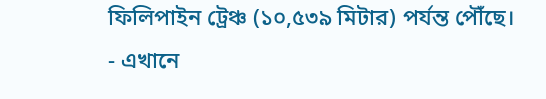ফিলিপাইন ট্রেঞ্চ (১০,৫৩৯ মিটার) পর্যন্ত পৌঁছে।
- এখানে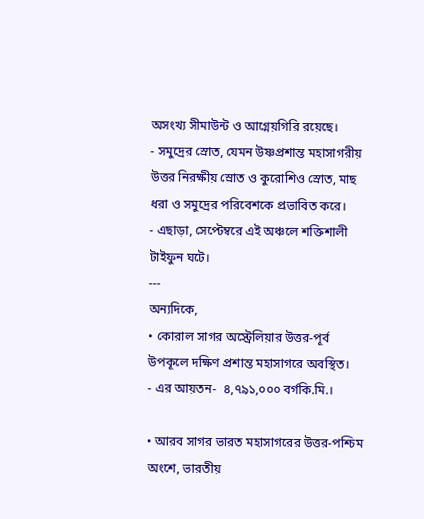অসংখ্য সীমাউন্ট ও আগ্নেয়গিরি রয়েছে।
- সমুদ্রের স্রোত, যেমন উষ্ণপ্রশান্ত মহাসাগরীয় উত্তর নিরক্ষীয় স্রোত ও কুরোশিও স্রোত, মাছ ধরা ও সমুদ্রের পরিবেশকে প্রভাবিত করে।
- এছাড়া, সেপ্টেম্বরে এই অঞ্চলে শক্তিশালী টাইফুন ঘটে।
---
অন্যদিকে,
• কোরাল সাগর অস্ট্রেলিয়ার উত্তর-পূর্ব উপকূলে দক্ষিণ প্রশান্ত মহাসাগরে অবস্থিত।
- এর আয়তন-  ৪,৭৯১,০০০ বর্গকি.মি.।

• আরব সাগর ভারত মহাসাগরের উত্তর-পশ্চিম অংশে, ভারতীয়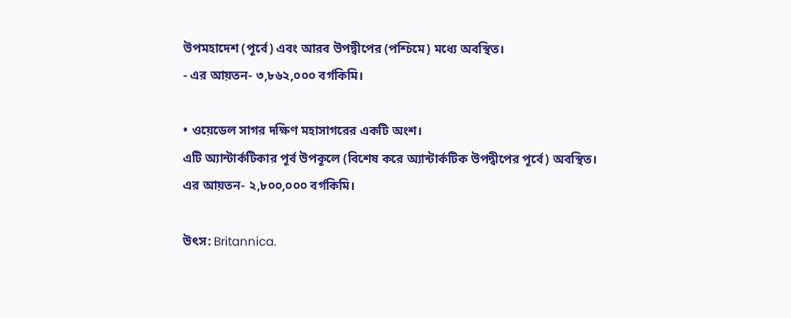উপমহাদেশ (পূর্বে) এবং আরব উপদ্বীপের (পশ্চিমে) মধ্যে অবস্থিত।
- এর আয়তন- ৩,৮৬২,০০০ বর্গকিমি।

• ওয়েডেল সাগর দক্ষিণ মহাসাগরের একটি অংশ।
এটি অ্যান্টার্কটিকার পূর্ব উপকূলে (বিশেষ করে অ্যান্টার্কটিক উপদ্বীপের পূর্বে) অবস্থিত।
এর আয়তন- ২,৮০০,০০০ বর্গকিমি।

উৎস: Britannica.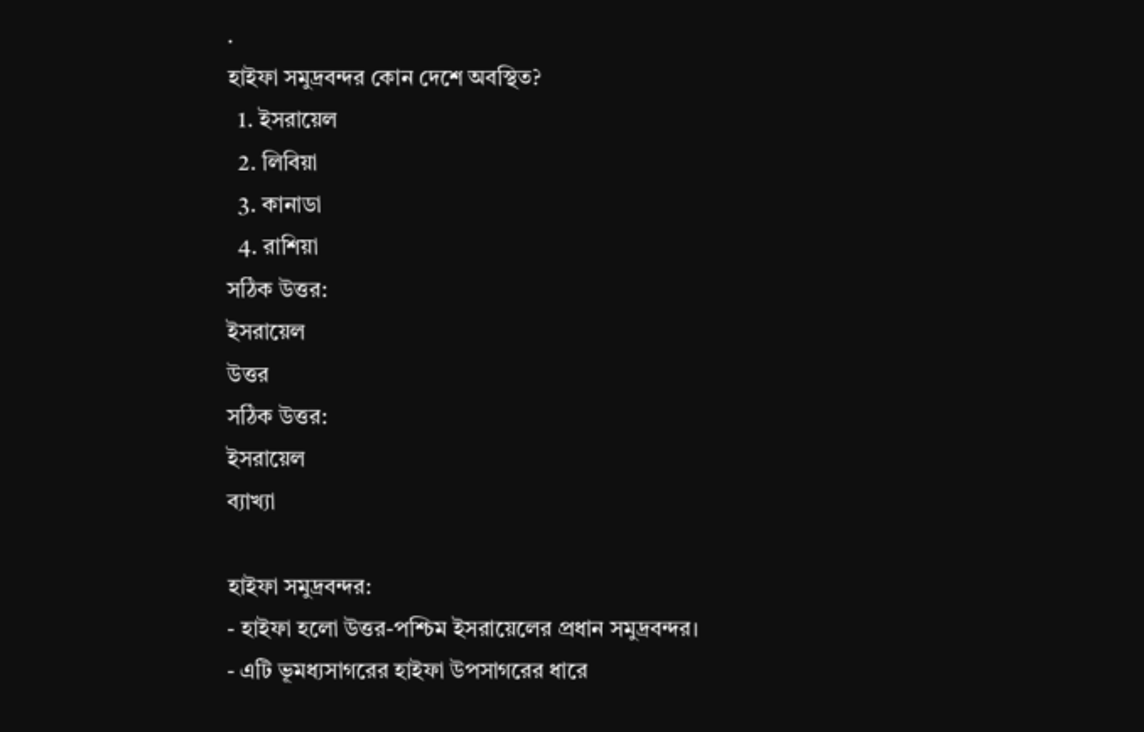.
হাইফা সমুদ্রবন্দর কোন দেশে অবস্থিত?
  1. ইসরায়েল
  2. লিবিয়া
  3. কানাডা
  4. রাশিয়া
সঠিক উত্তর:
ইসরায়েল
উত্তর
সঠিক উত্তর:
ইসরায়েল
ব্যাখ্যা

হাইফা সমুদ্রবন্দর:
- হাইফা হলো উত্তর-পশ্চিম ইসরায়েলের প্রধান সমুদ্রবন্দর।
- এটি ভূমধ্যসাগরের হাইফা উপসাগরের ধারে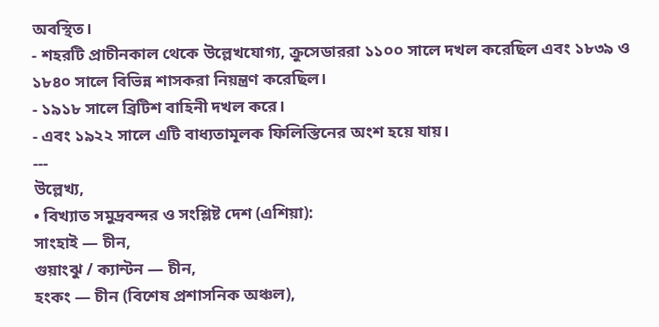অবস্থিত।
- শহরটি প্রাচীনকাল থেকে উল্লেখযোগ্য, ক্রুসেডাররা ১১০০ সালে দখল করেছিল এবং ১৮৩৯ ও ১৮৪০ সালে বিভিন্ন শাসকরা নিয়ন্ত্রণ করেছিল।
- ১৯১৮ সালে ব্রিটিশ বাহিনী দখল করে।
- এবং ১৯২২ সালে এটি বাধ্যতামূলক ফিলিস্তিনের অংশ হয়ে যায়।
---
উল্লেখ্য,
• বিখ্যাত সমুদ্রবন্দর ও সংশ্লিষ্ট দেশ (এশিয়া):
সাংহাই — চীন,
গুয়াংঝু / ক্যান্টন — চীন,
হংকং — চীন (বিশেষ প্রশাসনিক অঞ্চল),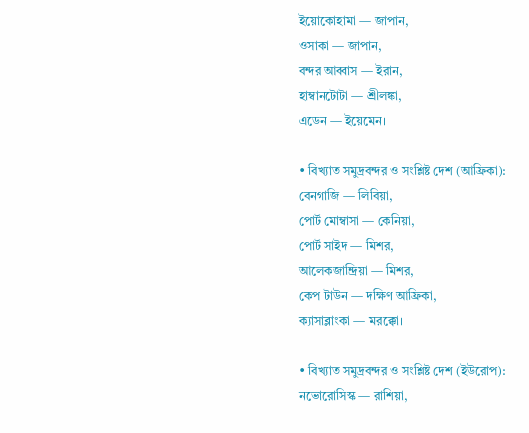ইয়োকোহামা — জাপান,
ওসাকা — জাপান,
বন্দর আব্বাস — ইরান,
হাম্বানটোটা — শ্রীলঙ্কা,
এডেন — ইয়েমেন।

• বিখ্যাত সমুদ্রবন্দর ও সংশ্লিষ্ট দেশ (আফ্রিকা):
বেনগাজি — লিবিয়া,
পোর্ট মোম্বাসা — কেনিয়া,
পোর্ট সাইদ — মিশর,
আলেকজান্দ্রিয়া — মিশর,
কেপ টাউন — দক্ষিণ আফ্রিকা,
ক্যাসাব্লাংকা — মরক্কো।

• বিখ্যাত সমুদ্রবন্দর ও সংশ্লিষ্ট দেশ (ইউরোপ):
নভোরোসিস্ক — রাশিয়া,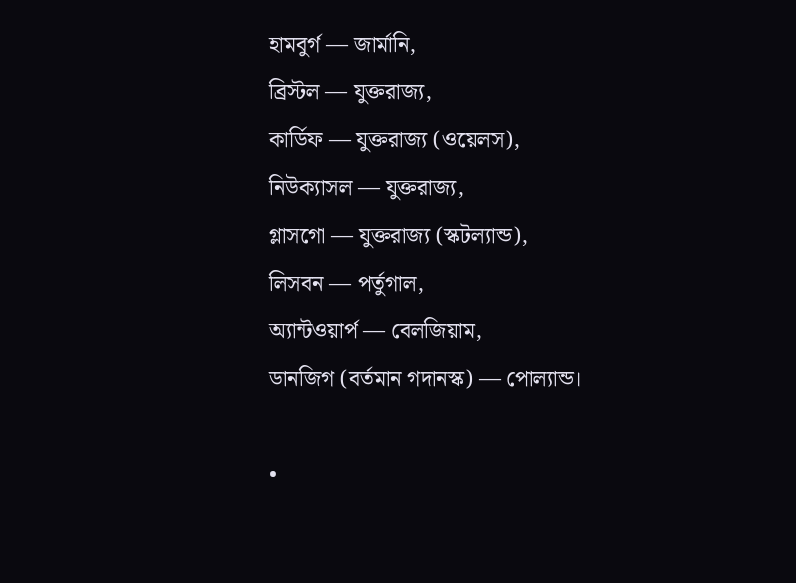হামবুর্গ — জার্মানি,
ব্রিস্টল — যুক্তরাজ্য,
কার্ডিফ — যুক্তরাজ্য (ওয়েলস),
নিউক্যাসল — যুক্তরাজ্য,
গ্লাসগো — যুক্তরাজ্য (স্কটল্যান্ড),
লিসবন — পর্তুগাল,
অ্যান্টওয়ার্প — বেলজিয়াম,
ডানজিগ (বর্তমান গদানস্ক) — পোল্যান্ড।

•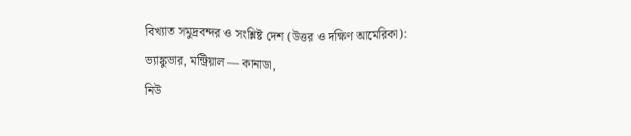বিখ্যাত সমুদ্রবন্দর ও সংশ্লিষ্ট দেশ (উত্তর ও দক্ষিণ আমেরিকা):
ভ্যাঙ্কুভার, মন্ট্রিয়াল — কানাডা,
নিউ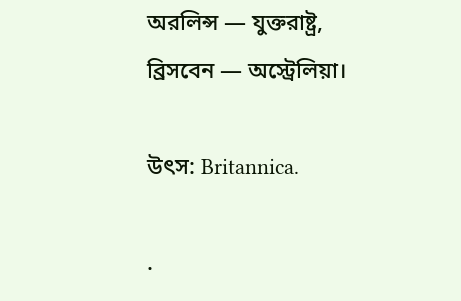অরলিন্স — যুক্তরাষ্ট্র,
ব্রিসবেন — অস্ট্রেলিয়া।

উৎস: Britannica.

.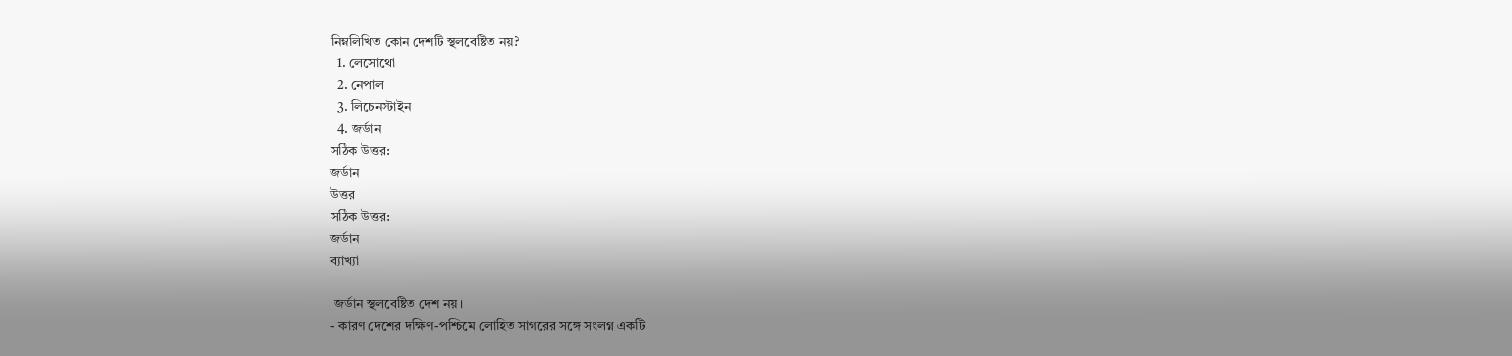নিম্নলিখিত কোন দেশটি স্থলবেষ্টিত নয়?
  1. লেসোথো
  2. নেপাল
  3. লিচেনস্টাইন
  4. জর্ডান
সঠিক উত্তর:
জর্ডান
উত্তর
সঠিক উত্তর:
জর্ডান
ব্যাখ্যা

 জর্ডান স্থলবেষ্টিত দেশ নয়।
- কারণ দেশের দক্ষিণ-পশ্চিমে লোহিত সাগরের সঙ্গে সংলগ্ন একটি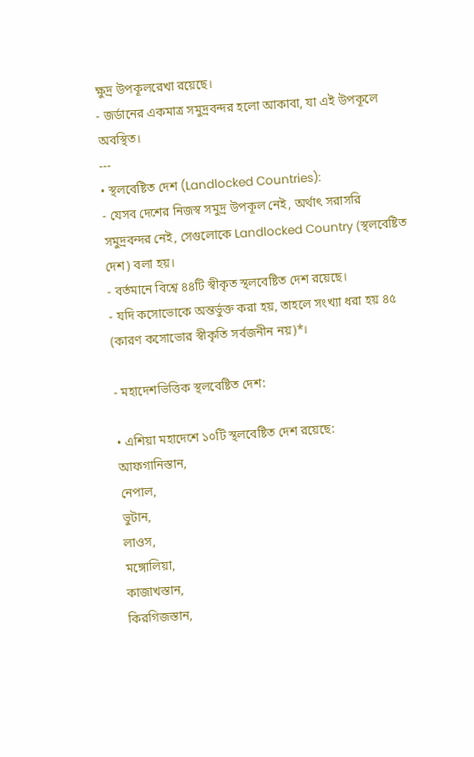ক্ষুদ্র উপকূলরেখা রয়েছে।
- জর্ডানের একমাত্র সমুদ্রবন্দর হলো আকাবা, যা এই উপকূলে অবস্থিত।
---
• স্থলবেষ্টিত দেশ (Landlocked Countries):
- যেসব দেশের নিজস্ব সমুদ্র উপকূল নেই, অর্থাৎ সরাসরি সমুদ্রবন্দর নেই, সেগুলোকে Landlocked Country (স্থলবেষ্টিত দেশ) বলা হয়।
- বর্তমানে বিশ্বে ৪৪টি স্বীকৃত স্থলবেষ্টিত দেশ রয়েছে।
- যদি কসোভোকে অন্তর্ভুক্ত করা হয়, তাহলে সংখ্যা ধরা হয় ৪৫ (কারণ কসোভোর স্বীকৃতি সর্বজনীন নয়)*।

- মহাদেশভিত্তিক স্থলবেষ্টিত দেশ:

• এশিয়া মহাদেশে ১০টি স্থলবেষ্টিত দেশ রয়েছে:
আফগানিস্তান,
নেপাল,
ভুটান,
লাওস,
মঙ্গোলিয়া,
কাজাখস্তান,
কিরগিজস্তান,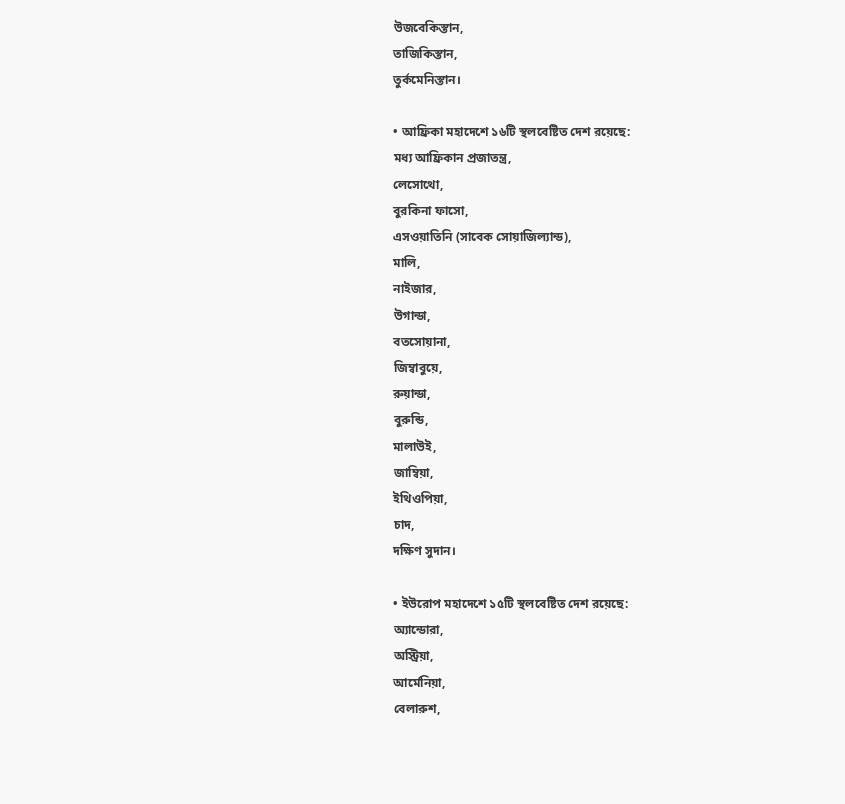উজবেকিস্তান,
তাজিকিস্তান,
তুর্কমেনিস্তান।

• আফ্রিকা মহাদেশে ১৬টি স্থলবেষ্টিত দেশ রয়েছে:
মধ্য আফ্রিকান প্রজাতন্ত্র,
লেসোথো,
বুরকিনা ফাসো,
এসওয়াতিনি (সাবেক সোয়াজিল্যান্ড),
মালি,
নাইজার,
উগান্ডা,
বতসোয়ানা,
জিম্বাবুয়ে,
রুয়ান্ডা,
বুরুন্ডি,
মালাউই,
জাম্বিয়া,
ইথিওপিয়া,
চাদ,
দক্ষিণ সুদান।

• ইউরোপ মহাদেশে ১৫টি স্থলবেষ্টিত দেশ রয়েছে:
অ্যান্ডোরা,
অস্ট্রিয়া,
আর্মেনিয়া,
বেলারুশ,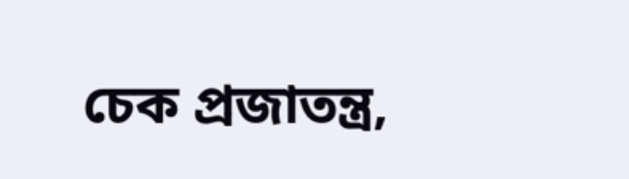চেক প্রজাতন্ত্র,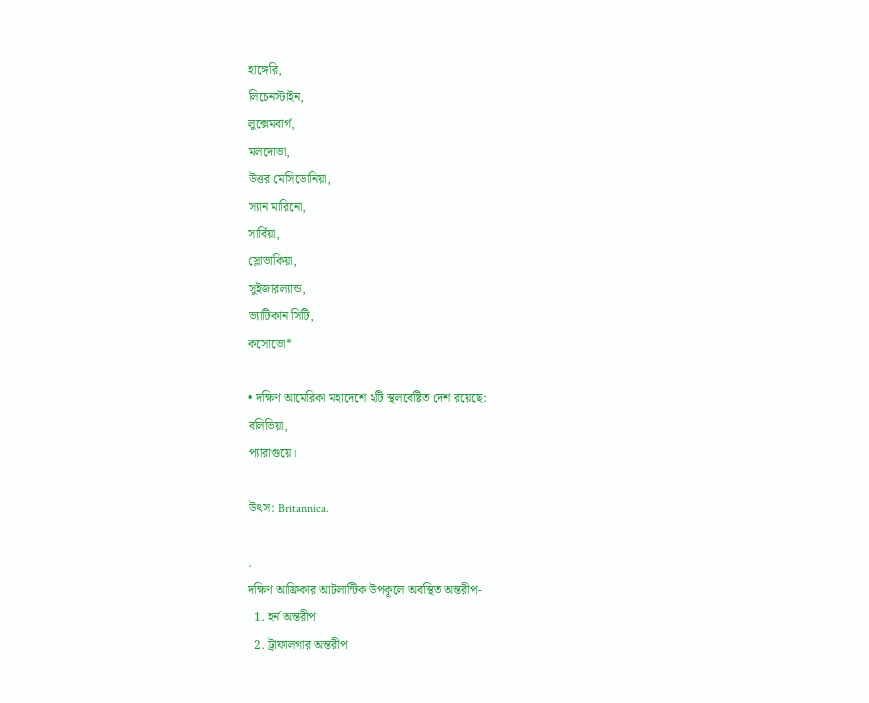হাঙ্গেরি,
লিচেনস্টাইন,
লুক্সেমবার্গ,
মলদোভা,
উত্তর মেসিডোনিয়া,
স্যান মারিনো,
সার্বিয়া,
স্লোভাকিয়া,
সুইজারল্যান্ড,
ভ্যাটিকান সিটি,
কসোভো*

• দক্ষিণ আমেরিকা মহাদেশে ২টি স্থলবেষ্টিত দেশ রয়েছে:
বলিভিয়া,
প্যারাগুয়ে।

উৎস: Britannica.

.
দক্ষিণ আফ্রিকার আটলান্টিক উপকূলে অবস্থিত অন্তরীপ-
  1. হর্ন অন্তরীপ
  2. ট্রাফালগার অন্তরীপ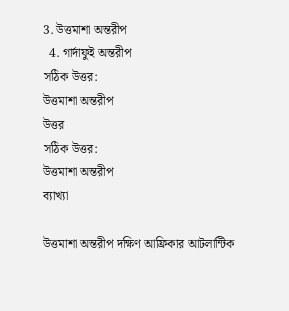3. উত্তমাশা অন্তরীপ
  4. গার্দাফুই অন্তরীপ
সঠিক উত্তর:
উত্তমাশা অন্তরীপ
উত্তর
সঠিক উত্তর:
উত্তমাশা অন্তরীপ
ব্যাখ্যা

উত্তমাশা অন্তরীপ দক্ষিণ আফ্রিকার আটলান্টিক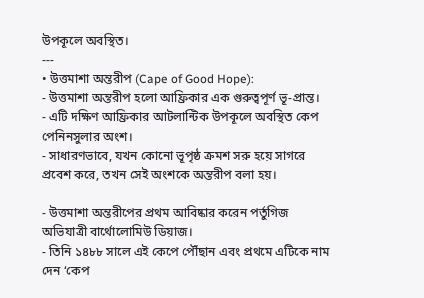উপকূলে অবস্থিত।
---
• উত্তমাশা অন্তরীপ (Cape of Good Hope):
- উত্তমাশা অন্তরীপ হলো আফ্রিকার এক গুরুত্বপূর্ণ ভূ-প্রান্ত।
- এটি দক্ষিণ আফ্রিকার আটলান্টিক উপকূলে অবস্থিত কেপ পেনিনসুলার অংশ।
- সাধারণভাবে, যখন কোনো ভূপৃষ্ঠ ক্রমশ সরু হয়ে সাগরে প্রবেশ করে, তখন সেই অংশকে অন্তরীপ বলা হয়।

- উত্তমাশা অন্তরীপের প্রথম আবিষ্কার করেন পর্তুগিজ অভিযাত্রী বার্থোলোমিউ ডিয়াজ।
- তিনি ১৪৮৮ সালে এই কেপে পৌঁছান এবং প্রথমে এটিকে নাম দেন ‘কেপ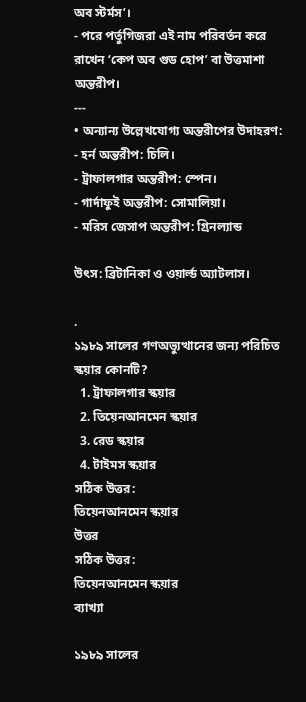অব স্টর্মস’।
- পরে পর্তুগিজরা এই নাম পরিবর্তন করে রাখেন ‘কেপ অব গুড হোপ’ বা উত্তমাশা অন্তরীপ।
---
• অন্যান্য উল্লেখযোগ্য অন্তরীপের উদাহরণ:
- হর্ন অন্তরীপ: চিলি।
- ট্রাফালগার অন্তরীপ: স্পেন।
- গার্দাফুই অন্তরীপ: সোমালিয়া।
- মরিস জেসাপ অন্তরীপ: গ্রিনল্যান্ড

উৎস: ব্রিটানিকা ও ওয়ার্ল্ড অ্যাটলাস।

.
১৯৮৯ সালের গণঅভ্যুত্থানের জন্য পরিচিত স্কয়ার কোনটি?
  1. ট্রাফালগার স্কয়ার
  2. তিয়েনআনমেন স্কয়ার
  3. রেড স্কয়ার
  4. টাইমস স্কয়ার
সঠিক উত্তর:
তিয়েনআনমেন স্কয়ার
উত্তর
সঠিক উত্তর:
তিয়েনআনমেন স্কয়ার
ব্যাখ্যা

১৯৮৯ সালের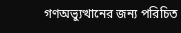গণঅভ্যুত্থানের জন্য পরিচিত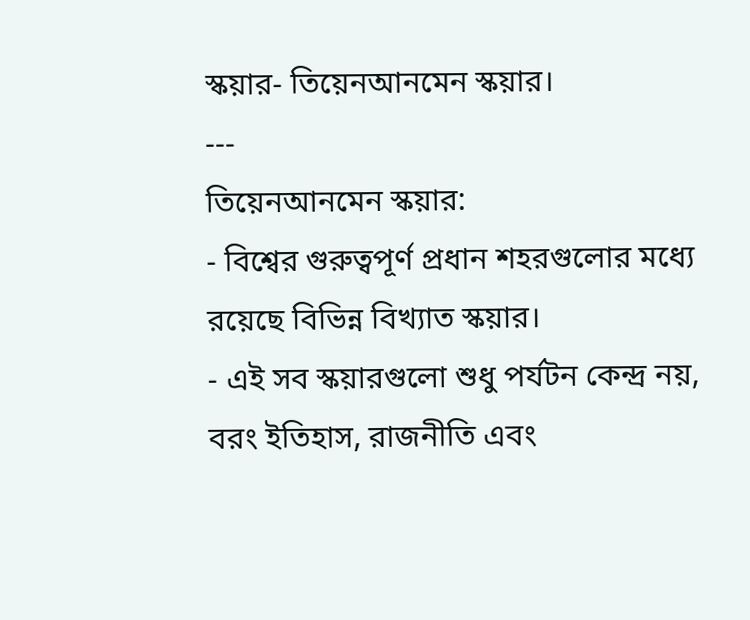স্কয়ার- তিয়েনআনমেন স্কয়ার।
---
তিয়েনআনমেন স্কয়ার:
- বিশ্বের গুরুত্বপূর্ণ প্রধান শহরগুলোর মধ্যে রয়েছে বিভিন্ন বিখ্যাত স্কয়ার।
- এই সব স্কয়ারগুলো শুধু পর্যটন কেন্দ্র নয়, বরং ইতিহাস, রাজনীতি এবং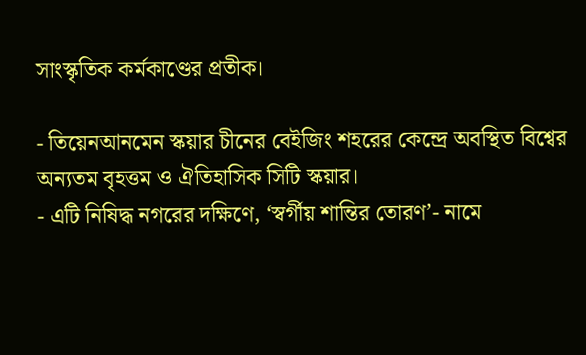সাংস্কৃতিক কর্মকাণ্ডের প্রতীক।

- তিয়েনআনমেন স্কয়ার চীনের বেইজিং শহরের কেন্দ্রে অবস্থিত বিশ্বের অন্যতম বৃহত্তম ও ঐতিহাসিক সিটি স্কয়ার।
- এটি নিষিদ্ধ নগরের দক্ষিণে, ‘স্বর্গীয় শান্তির তোরণ’- নামে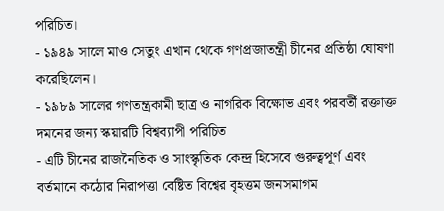পরিচিত।
- ১৯৪৯ সালে মাও সেতুং এখান থেকে গণপ্রজাতন্ত্রী চীনের প্রতিষ্ঠা ঘোষণা করেছিলেন।
- ১৯৮৯ সালের গণতন্ত্রকামী ছাত্র ও নাগরিক বিক্ষোভ এবং পরবর্তী রক্তাক্ত দমনের জন্য স্কয়ারটি বিশ্বব্যাপী পরিচিত
- এটি চীনের রাজনৈতিক ও সাংস্কৃতিক কেন্দ্র হিসেবে গুরুত্বপূর্ণ এবং বর্তমানে কঠোর নিরাপত্তা বেষ্টিত বিশ্বের বৃহত্তম জনসমাগম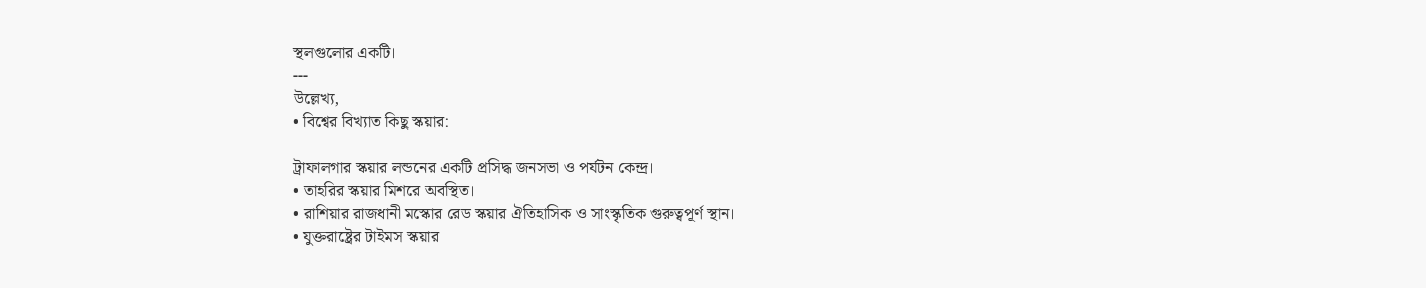স্থলগুলোর একটি।
---
উল্লেখ্য,
• বিশ্বের বিখ্যাত কিছু স্কয়ার:

ট্রাফালগার স্কয়ার লন্ডনের একটি প্রসিদ্ধ জনসভা ও পর্যটন কেন্দ্র।
• তাহরির স্কয়ার মিশরে অবস্থিত।
• রাশিয়ার রাজধানী মস্কোর রেড স্কয়ার ঐতিহাসিক ও সাংস্কৃতিক গুরুত্বপূর্ণ স্থান।
• যুক্তরাষ্ট্রের টাইমস স্কয়ার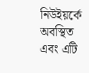নিউইয়র্কে অবস্থিত এবং এটি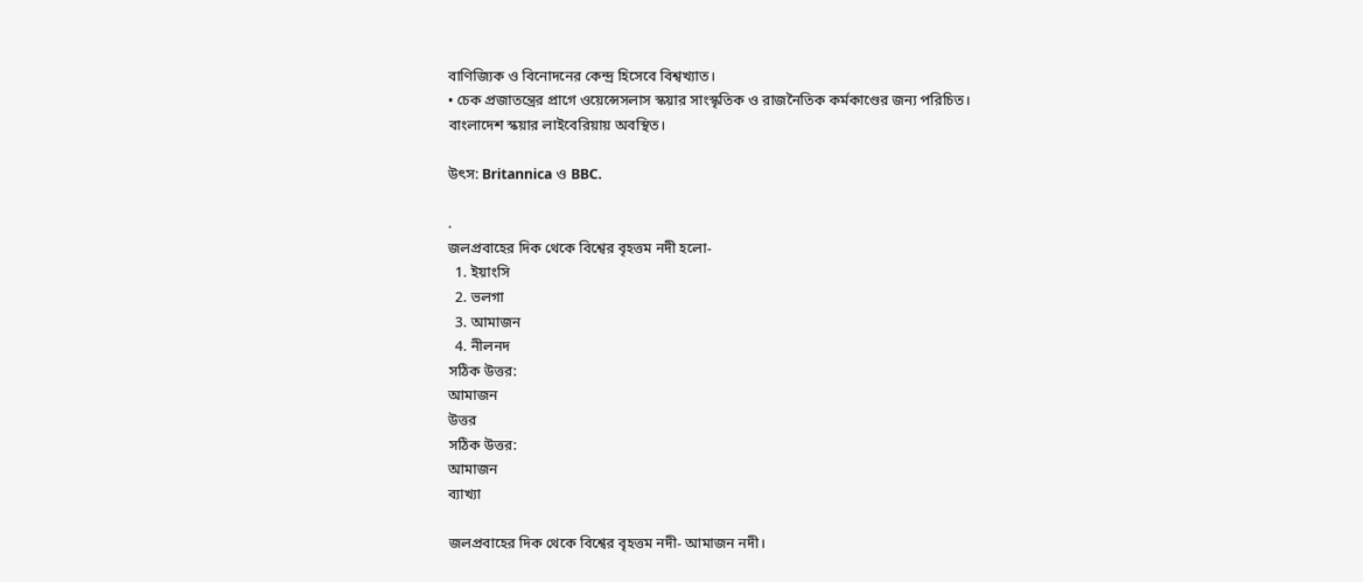বাণিজ্যিক ও বিনোদনের কেন্দ্র হিসেবে বিশ্বখ্যাত।
• চেক প্রজাতন্ত্রের প্রাগে ওয়েন্সেসলাস স্কয়ার সাংস্কৃতিক ও রাজনৈতিক কর্মকাণ্ডের জন্য পরিচিত।
বাংলাদেশ স্কয়ার লাইবেরিয়ায় অবস্থিত।

উৎস: Britannica ও BBC.

.
জলপ্রবাহের দিক থেকে বিশ্বের বৃহত্তম নদী হলো-
  1. ইয়াংসি
  2. ভলগা
  3. আমাজন
  4. নীলনদ
সঠিক উত্তর:
আমাজন
উত্তর
সঠিক উত্তর:
আমাজন
ব্যাখ্যা

জলপ্রবাহের দিক থেকে বিশ্বের বৃহত্তম নদী- আমাজন নদী।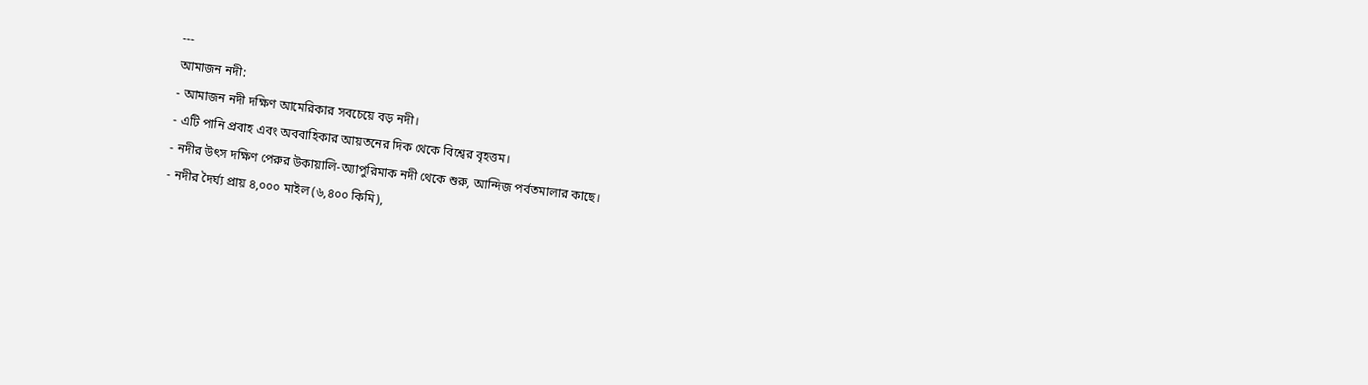---
আমাজন নদী:
- আমাজন নদী দক্ষিণ আমেরিকার সবচেয়ে বড় নদী।
- এটি পানি প্রবাহ এবং অববাহিকার আয়তনের দিক থেকে বিশ্বের বৃহত্তম।
- নদীর উৎস দক্ষিণ পেরুর উকায়ালি-অ্যাপুরিমাক নদী থেকে শুরু, আন্দিজ পর্বতমালার কাছে।
- নদীর দৈর্ঘ্য প্রায় ৪,০০০ মাইল (৬,৪০০ কিমি),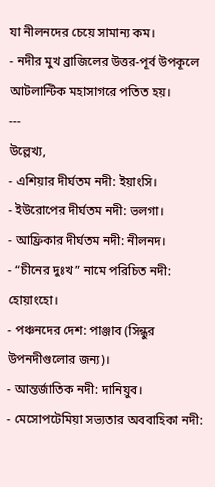যা নীলনদের চেয়ে সামান্য কম।
- নদীর মুখ ব্রাজিলের উত্তর-পূর্ব উপকূলে আটলান্টিক মহাসাগরে পতিত হয়।
---
উল্লেখ্য,
- এশিয়ার দীর্ঘতম নদী: ইয়াংসি।
- ইউরোপের দীর্ঘতম নদী: ভলগা।
- আফ্রিকার দীর্ঘতম নদী: নীলনদ।
- “চীনের দুঃখ” নামে পরিচিত নদী: হোয়াংহো।
- পঞ্চনদের দেশ: পাঞ্জাব (সিন্ধুর উপনদীগুলোর জন্য)।
- আন্তর্জাতিক নদী: দানিয়ুব।
- মেসোপটেমিয়া সভ্যতার অববাহিকা নদী: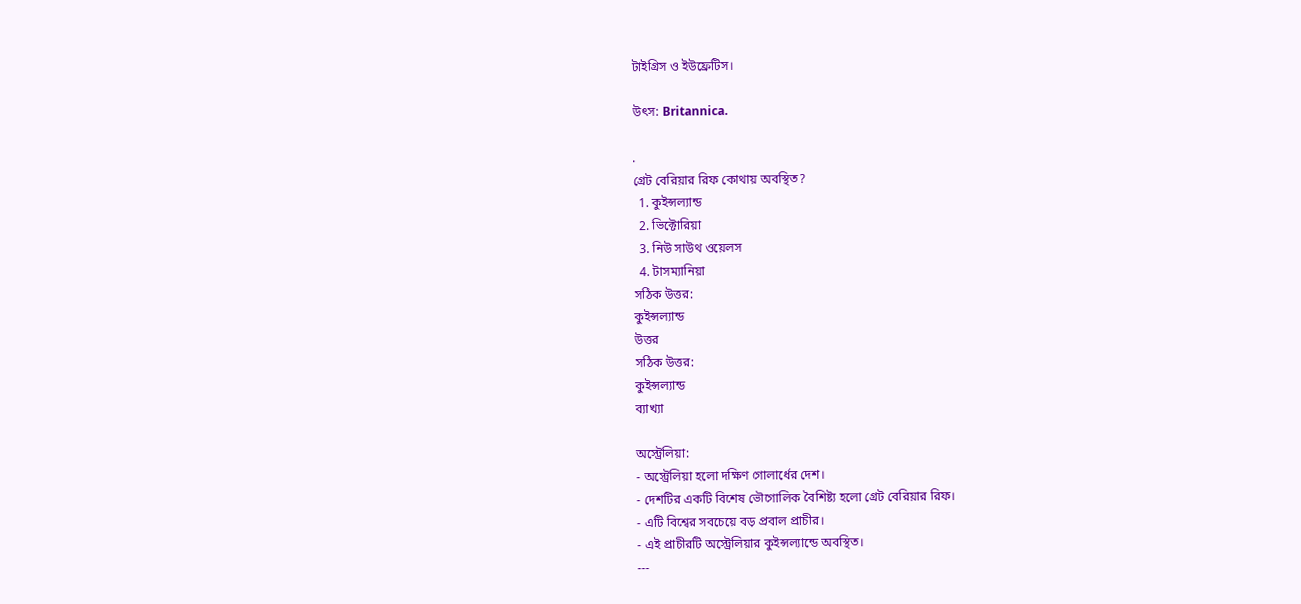টাইগ্রিস ও ইউফ্রেটিস।

উৎস: Britannica.

.
গ্রেট বেরিয়ার রিফ কোথায় অবস্থিত?
  1. কুইন্সল্যান্ড
  2. ভিক্টোরিয়া
  3. নিউ সাউথ ওয়েলস
  4. টাসম্যানিয়া
সঠিক উত্তর:
কুইন্সল্যান্ড
উত্তর
সঠিক উত্তর:
কুইন্সল্যান্ড
ব্যাখ্যা

অস্ট্রেলিয়া:
- অস্ট্রেলিয়া হলো দক্ষিণ গোলার্ধের দেশ।
- দেশটির একটি বিশেষ ভৌগোলিক বৈশিষ্ট্য হলো গ্রেট বেরিয়ার রিফ।
- এটি বিশ্বের সবচেয়ে বড় প্রবাল প্রাচীর।
- এই প্রাচীরটি অস্ট্রেলিয়ার কুইন্সল্যান্ডে অবস্থিত।
---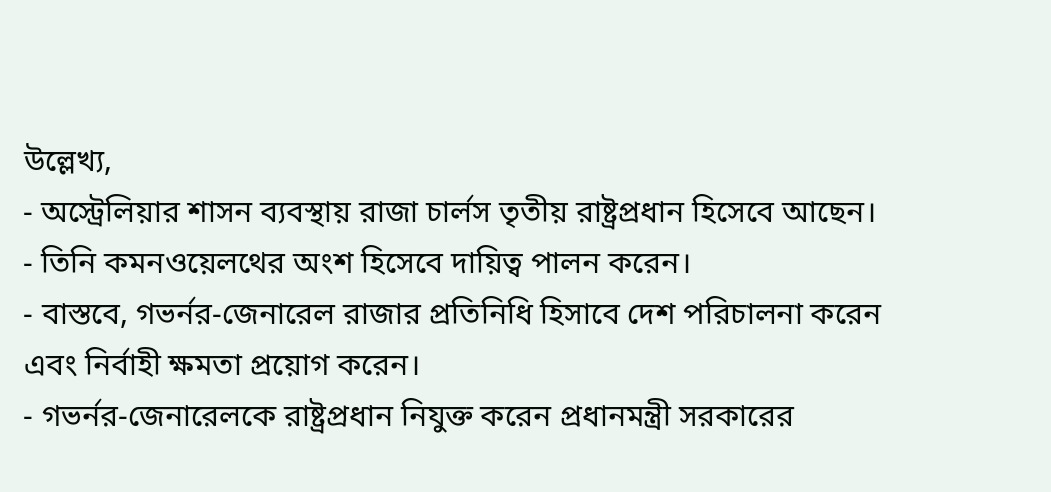উল্লেখ্য,
- অস্ট্রেলিয়ার শাসন ব্যবস্থায় রাজা চার্লস তৃতীয় রাষ্ট্রপ্রধান হিসেবে আছেন।
- তিনি কমনওয়েলথের অংশ হিসেবে দায়িত্ব পালন করেন।
- বাস্তবে, গভর্নর-জেনারেল রাজার প্রতিনিধি হিসাবে দেশ পরিচালনা করেন এবং নির্বাহী ক্ষমতা প্রয়োগ করেন।
- গভর্নর-জেনারেলকে রাষ্ট্রপ্রধান নিযুক্ত করেন প্রধানমন্ত্রী সরকারের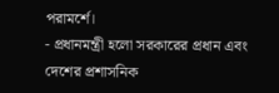পরামর্শে।
- প্রধানমন্ত্রী হলো সরকারের প্রধান এবং দেশের প্রশাসনিক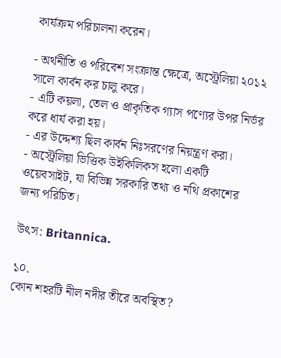কার্যক্রম পরিচালনা করেন।

- অর্থনীতি ও পরিবেশ সংক্রান্ত ক্ষেত্রে, অস্ট্রেলিয়া ২০১২ সালে কার্বন কর চালু করে।
- এটি কয়লা, তেল ও প্রাকৃতিক গ্যাস পণ্যের উপর নির্ভর করে ধার্য করা হয়।
- এর উদ্দেশ্য ছিল কার্বন নিঃসরণের নিয়ন্ত্রণ করা।
- অস্ট্রেলিয়া ভিত্তিক উইকিলিকস হলো একটি ওয়েবসাইট, যা বিভিন্ন সরকারি তথ্য ও নথি প্রকাশের জন্য পরিচিত।

উৎস: Britannica.

১০.
কোন শহরটি নীল নদীর তীরে অবস্থিত?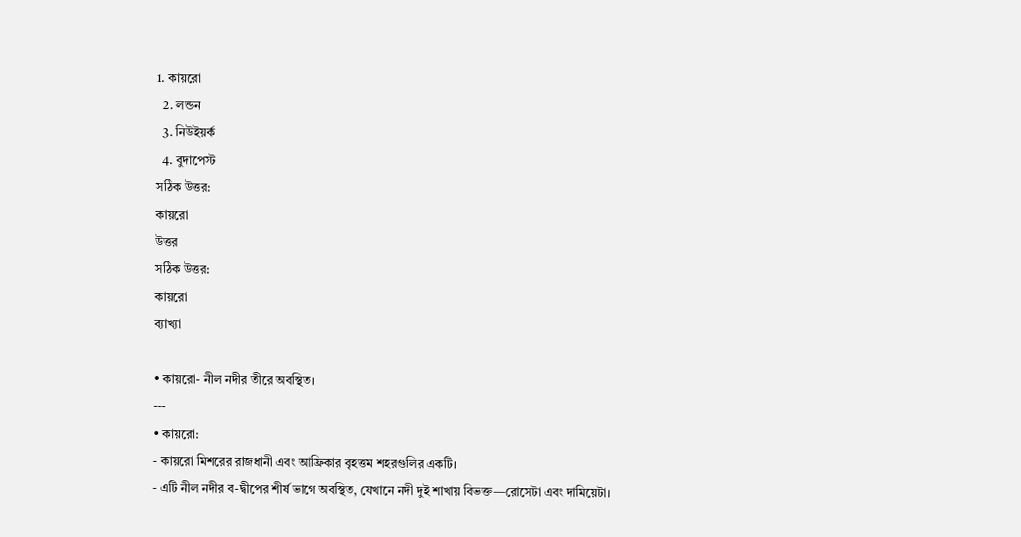1. কায়রো
  2. লন্ডন
  3. নিউইয়র্ক
  4. বুদাপেস্ট
সঠিক উত্তর:
কায়রো
উত্তর
সঠিক উত্তর:
কায়রো
ব্যাখ্যা

• কায়রো- নীল নদীর তীরে অবস্থিত।
---
• কায়রো:
- কায়রো মিশরের রাজধানী এবং আফ্রিকার বৃহত্তম শহরগুলির একটি।
- এটি নীল নদীর ব-দ্বীপের শীর্ষ ভাগে অবস্থিত, যেখানে নদী দুই শাখায় বিভক্ত—রোসেটা এবং দামিয়েটা।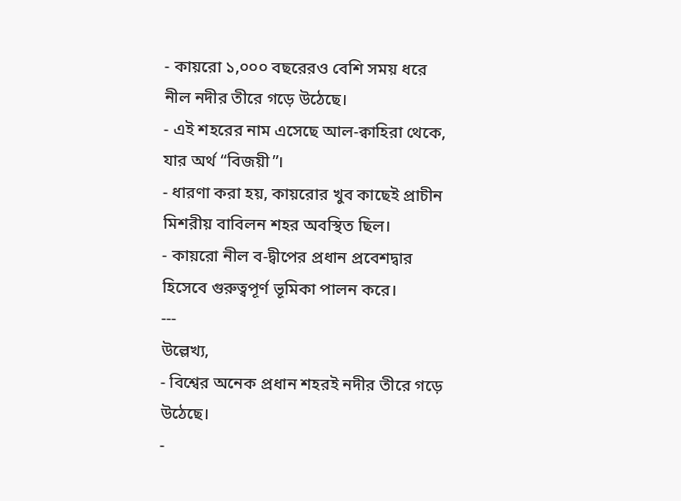- কায়রো ১,০০০ বছরেরও বেশি সময় ধরে নীল নদীর তীরে গড়ে উঠেছে।
- এই শহরের নাম এসেছে আল-ক্বাহিরা থেকে, যার অর্থ “বিজয়ী”।
- ধারণা করা হয়, কায়রোর খুব কাছেই প্রাচীন মিশরীয় বাবিলন শহর অবস্থিত ছিল।
- কায়রো নীল ব-দ্বীপের প্রধান প্রবেশদ্বার হিসেবে গুরুত্বপূর্ণ ভূমিকা পালন করে।
---
উল্লেখ্য,
- বিশ্বের অনেক প্রধান শহরই নদীর তীরে গড়ে উঠেছে।
-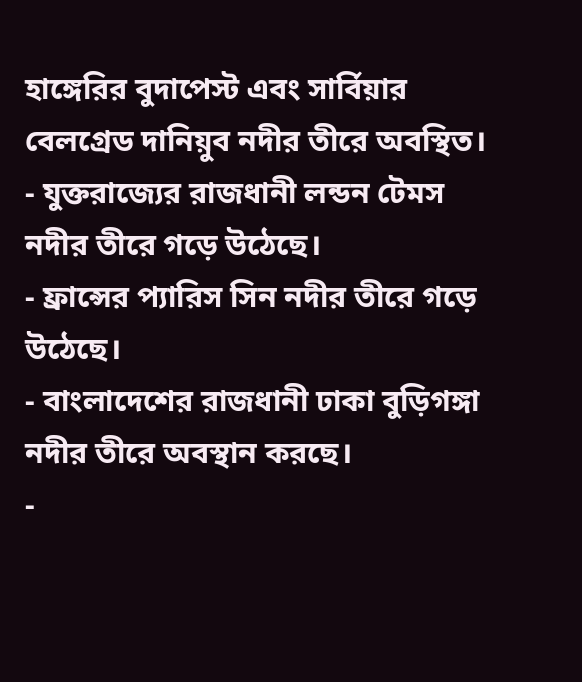হাঙ্গেরির বুদাপেস্ট এবং সার্বিয়ার বেলগ্রেড দানিয়ুব নদীর তীরে অবস্থিত।
- যুক্তরাজ্যের রাজধানী লন্ডন টেমস নদীর তীরে গড়ে উঠেছে।
- ফ্রান্সের প্যারিস সিন নদীর তীরে গড়ে উঠেছে।
- বাংলাদেশের রাজধানী ঢাকা বুড়িগঙ্গা নদীর তীরে অবস্থান করছে।
-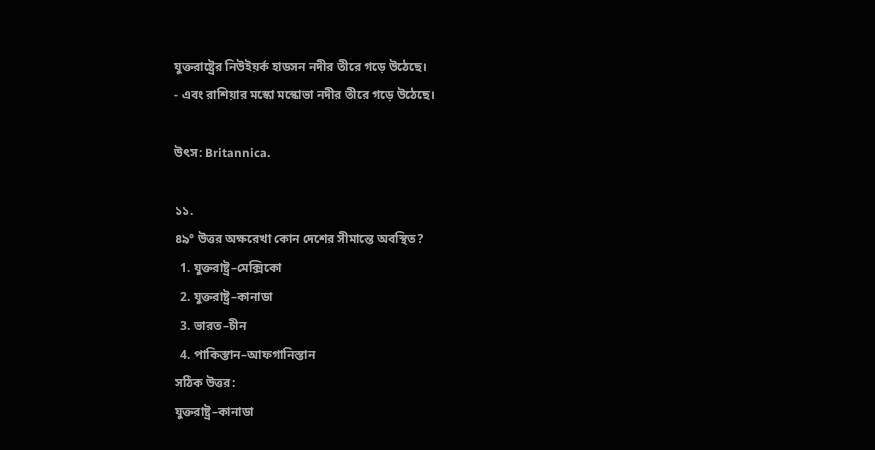যুক্তরাষ্ট্রের নিউইয়র্ক হাডসন নদীর তীরে গড়ে উঠেছে।
- এবং রাশিয়ার মস্কো মস্কোভা নদীর তীরে গড়ে উঠেছে।

উৎস: Britannica.

১১.
৪৯° উত্তর অক্ষরেখা কোন দেশের সীমান্তে অবস্থিত?
  1. যুক্তরাষ্ট্র–মেক্সিকো
  2. যুক্তরাষ্ট্র–কানাডা
  3. ভারত–চীন
  4. পাকিস্তান–আফগানিস্তান
সঠিক উত্তর:
যুক্তরাষ্ট্র–কানাডা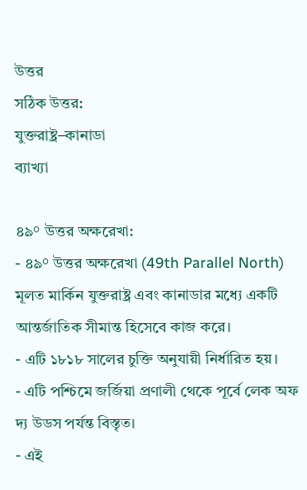উত্তর
সঠিক উত্তর:
যুক্তরাষ্ট্র–কানাডা
ব্যাখ্যা

৪৯° উত্তর অক্ষরেখা:
- ৪৯° উত্তর অক্ষরেখা (49th Parallel North) মূলত মার্কিন যুক্তরাষ্ট্র এবং কানাডার মধ্যে একটি আন্তর্জাতিক সীমান্ত হিসেবে কাজ করে।
- এটি ১৮১৮ সালের চুক্তি অনুযায়ী নির্ধারিত হয়।
- এটি পশ্চিমে জর্জিয়া প্রণালী থেকে পূর্বে লেক অফ দ্য উডস পর্যন্ত বিস্তৃত।
- এই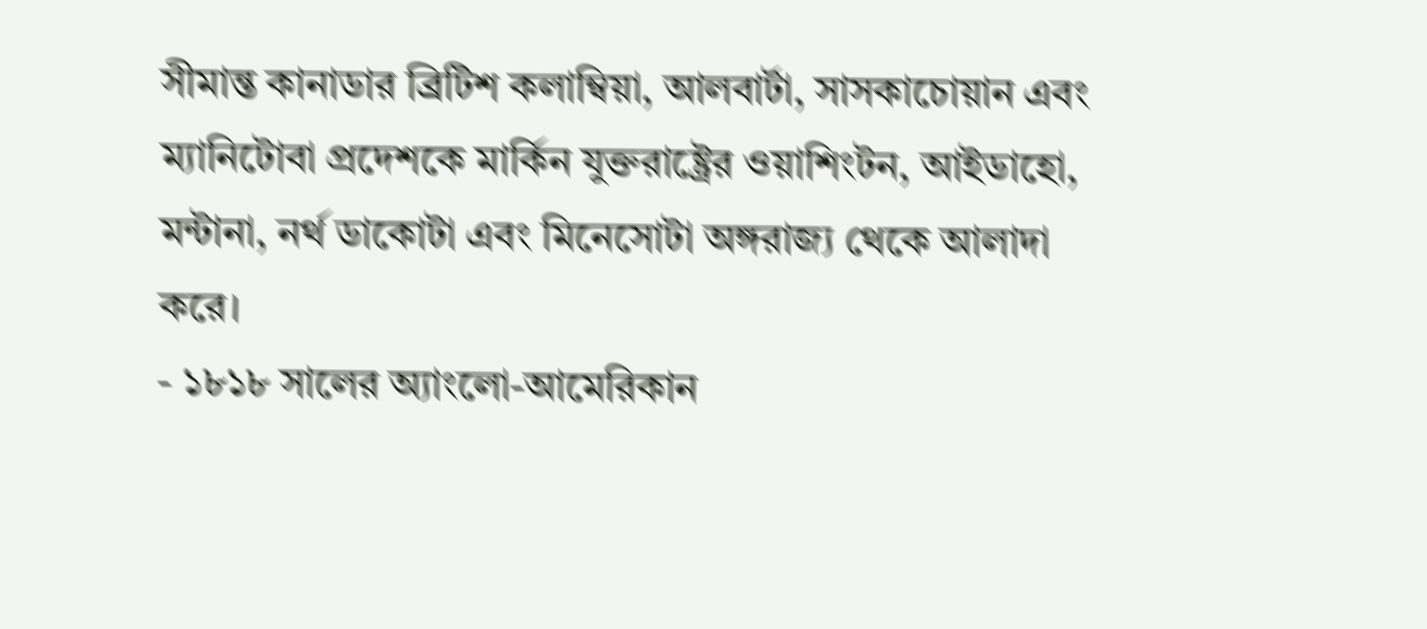সীমান্ত কানাডার ব্রিটিশ কলাম্বিয়া, আলবার্টা, সাসকাচোয়ান এবং ম্যানিটোবা প্রদেশকে মার্কিন যুক্তরাষ্ট্রের ওয়াশিংটন, আইডাহো, মন্টানা, নর্থ ডাকোটা এবং মিনেসোটা অঙ্গরাজ্য থেকে আলাদা করে।
- ১৮১৮ সালের অ্যাংলো-আমেরিকান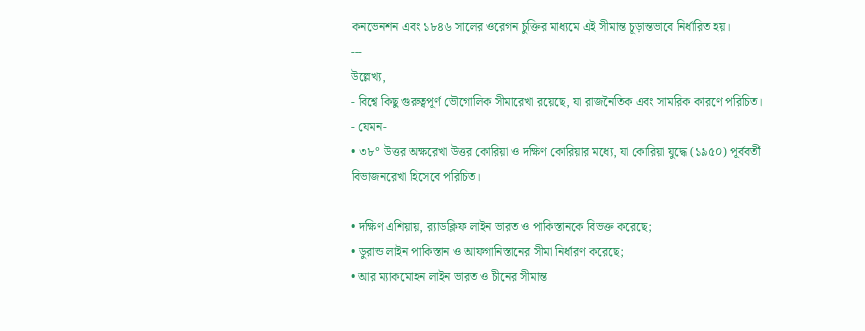কনভেনশন এবং ১৮৪৬ সালের ওরেগন চুক্তির মাধ্যমে এই সীমান্ত চূড়ান্তভাবে নির্ধারিত হয়।
---
উল্লেখ্য,
- বিশ্বে কিছু গুরুত্বপূর্ণ ভৌগোলিক সীমারেখা রয়েছে, যা রাজনৈতিক এবং সামরিক কারণে পরিচিত।
- যেমন-
• ৩৮° উত্তর অক্ষরেখা উত্তর কোরিয়া ও দক্ষিণ কোরিয়ার মধ্যে, যা কোরিয়া যুদ্ধে (১৯৫০) পূর্ববর্তী বিভাজনরেখা হিসেবে পরিচিত।

• দক্ষিণ এশিয়ায়, র‍্যাডক্লিফ লাইন ভারত ও পাকিস্তানকে বিভক্ত করেছে;
• ডুরান্ড লাইন পাকিস্তান ও আফগানিস্তানের সীমা নির্ধারণ করেছে;
• আর ম্যাকমোহন লাইন ভারত ও চীনের সীমান্ত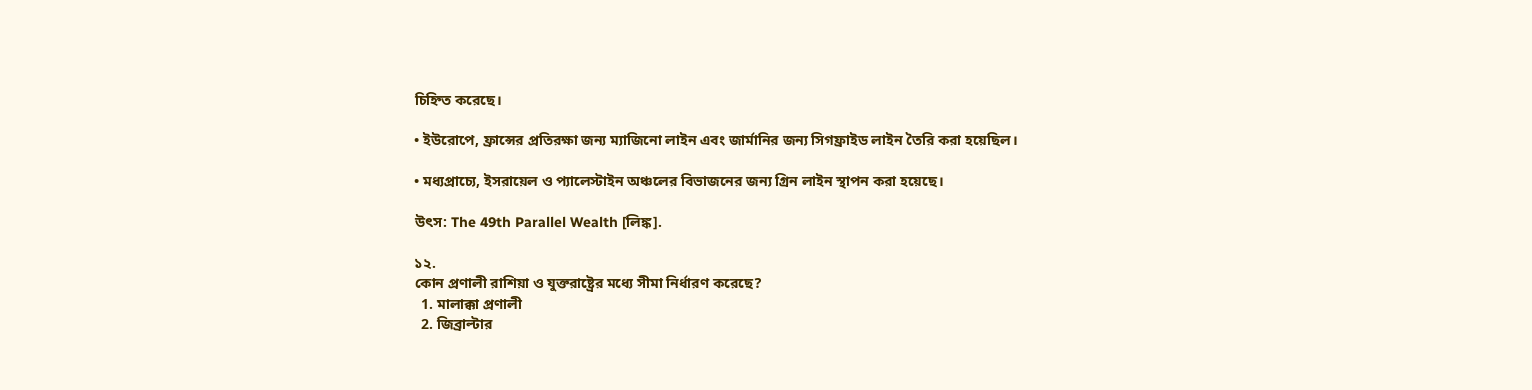চিহ্নিত করেছে।

• ইউরোপে, ফ্রান্সের প্রতিরক্ষা জন্য ম্যাজিনো লাইন এবং জার্মানির জন্য সিগফ্রাইড লাইন তৈরি করা হয়েছিল।

• মধ্যপ্রাচ্যে, ইসরায়েল ও প্যালেস্টাইন অঞ্চলের বিভাজনের জন্য গ্রিন লাইন স্থাপন করা হয়েছে।

উৎস: The 49th Parallel Wealth [লিঙ্ক].

১২.
কোন প্রণালী রাশিয়া ও যুক্তরাষ্ট্রের মধ্যে সীমা নির্ধারণ করেছে?
  1. মালাক্কা প্রণালী
  2. জিব্রাল্টার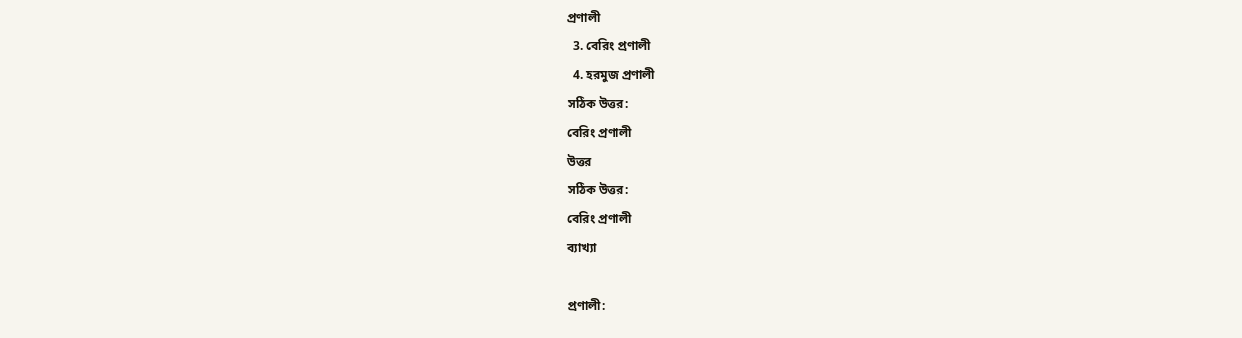প্রণালী
  3. বেরিং প্রণালী
  4. হরমুজ প্রণালী
সঠিক উত্তর:
বেরিং প্রণালী
উত্তর
সঠিক উত্তর:
বেরিং প্রণালী
ব্যাখ্যা

প্রণালী: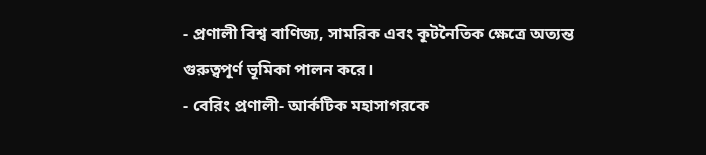- প্রণালী বিশ্ব বাণিজ্য, সামরিক এবং কূটনৈতিক ক্ষেত্রে অত্যন্ত গুরুত্বপূর্ণ ভূমিকা পালন করে।
- বেরিং প্রণালী- আর্কটিক মহাসাগরকে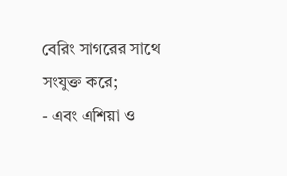বেরিং সাগরের সাথে সংযুক্ত করে;
- এবং এশিয়া ও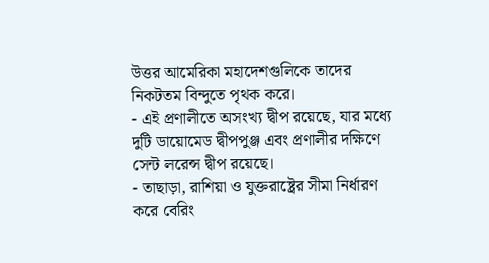উত্তর আমেরিকা মহাদেশগুলিকে তাদের নিকটতম বিন্দুতে পৃথক করে।
- এই প্রণালীতে অসংখ্য দ্বীপ রয়েছে, যার মধ্যে দুটি ডায়োমেড দ্বীপপুঞ্জ এবং প্রণালীর দক্ষিণে সেন্ট লরেন্স দ্বীপ রয়েছে।
- তাছাড়া, রাশিয়া ও যুক্তরাষ্ট্রের সীমা নির্ধারণ করে বেরিং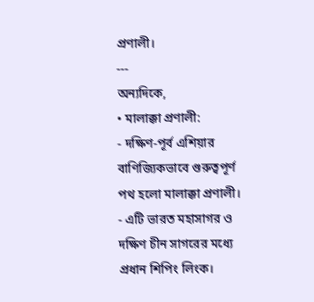প্রণালী।
---
অন্যদিকে,
• মালাক্কা প্রণালী:
- দক্ষিণ-পূর্ব এশিয়ার বাণিজ্যিকভাবে গুরুত্বপূর্ণ পথ হলো মালাক্কা প্রণালী।
- এটি ভারত মহাসাগর ও দক্ষিণ চীন সাগরের মধ্যে প্রধান শিপিং লিংক।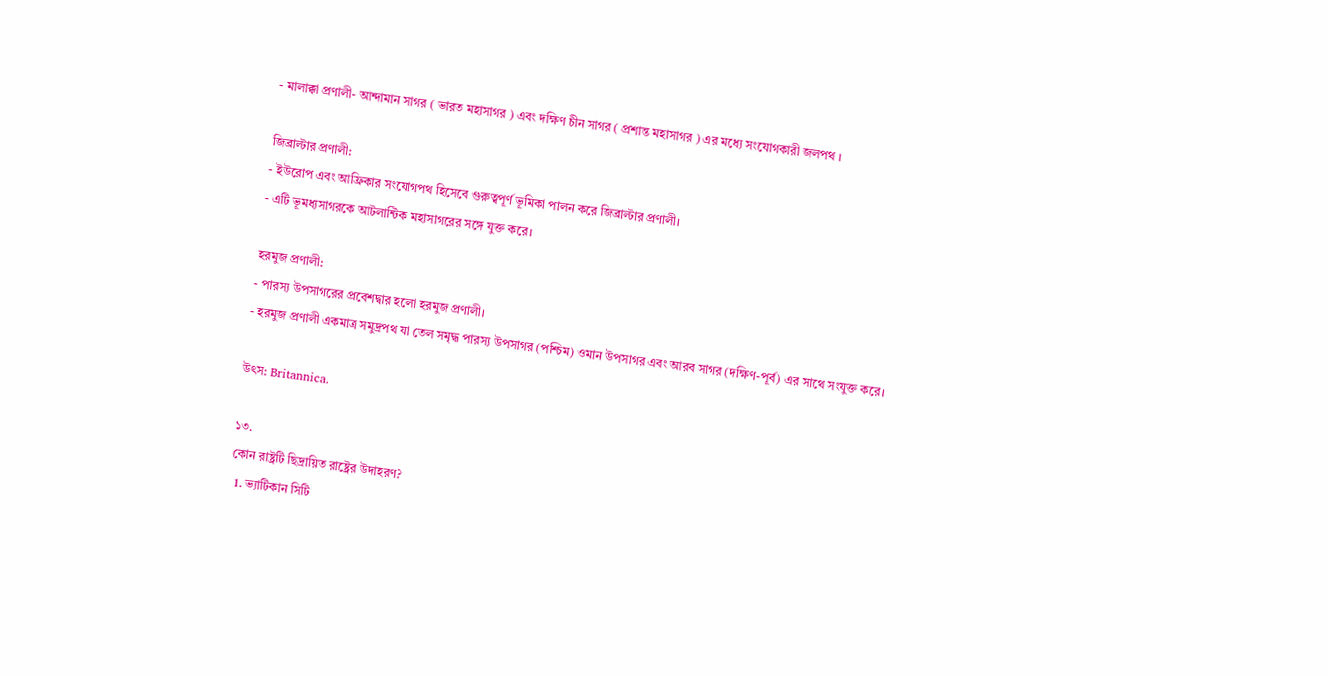- মালাক্কা প্রণালী- আন্দামান সাগর ( ভারত মহাসাগর ) এবং দক্ষিণ চীন সাগর ( প্রশান্ত মহাসাগর ) এর মধ্যে সংযোগকারী জলপথ ।

জিব্রাল্টার প্রণালী:
- ইউরোপ এবং আফ্রিকার সংযোগপথ হিসেবে গুরুত্বপূর্ণ ভূমিকা পালন করে জিব্রাল্টার প্রণালী।
- এটি ভূমধ্যসাগরকে আটলান্টিক মহাসাগরের সঙ্গে যুক্ত করে।

হরমুজ প্রণালী:
- পারস্য উপসাগরের প্রবেশদ্বার হলো হরমুজ প্রণালী।
- হরমুজ প্রণালী একমাত্র সমুদ্রপথ যা তেল সমৃদ্ধ পারস্য উপসাগর (পশ্চিম) ওমান উপসাগর এবং আরব সাগর (দক্ষিণ-পূর্ব) এর সাথে সংযুক্ত করে।

উৎস: Britannica.

১৩.
কোন রাষ্ট্রটি ছিদ্রায়িত রাষ্ট্রের উদাহরণ?
  1. ভ্যাটিকান সিটি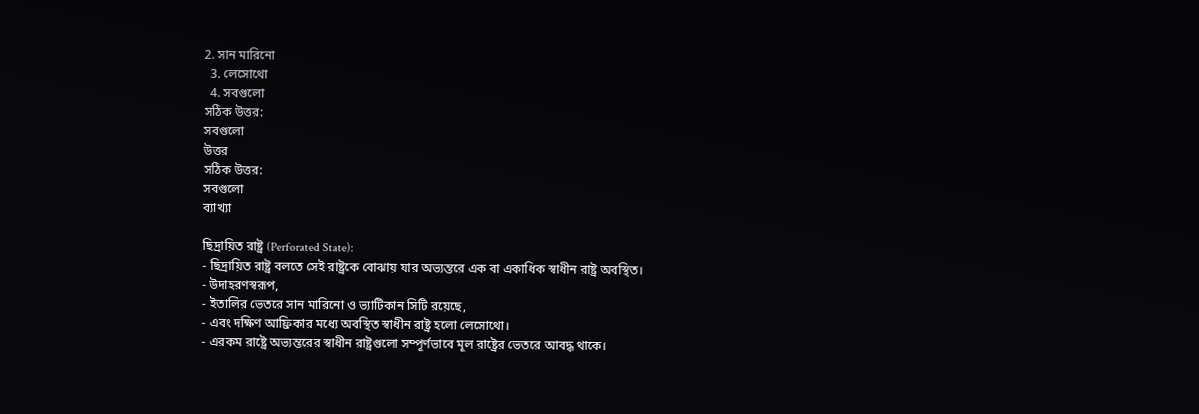2. সান মারিনো
  3. লেসোথো
  4. সবগুলো
সঠিক উত্তর:
সবগুলো
উত্তর
সঠিক উত্তর:
সবগুলো
ব্যাখ্যা

ছিদ্রায়িত রাষ্ট্র (Perforated State):
- ছিদ্রায়িত রাষ্ট্র বলতে সেই রাষ্ট্রকে বোঝায় যার অভ্যন্তরে এক বা একাধিক স্বাধীন রাষ্ট্র অবস্থিত।
- উদাহরণস্বরূপ,
- ইতালির ভেতরে সান মারিনো ও ভ্যাটিকান সিটি রয়েছে,
- এবং দক্ষিণ আফ্রিকার মধ্যে অবস্থিত স্বাধীন রাষ্ট্র হলো লেসোথো।
- এরকম রাষ্ট্রে অভ্যন্তরের স্বাধীন রাষ্ট্রগুলো সম্পূর্ণভাবে মূল রাষ্ট্রের ভেতরে আবদ্ধ থাকে।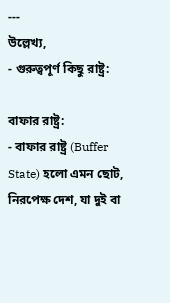---
উল্লেখ্য,
- গুরুত্বপূর্ণ কিছু রাষ্ট্র:

বাফার রাষ্ট্র:
- বাফার রাষ্ট্র (Buffer State) হলো এমন ছোট, নিরপেক্ষ দেশ, যা দুই বা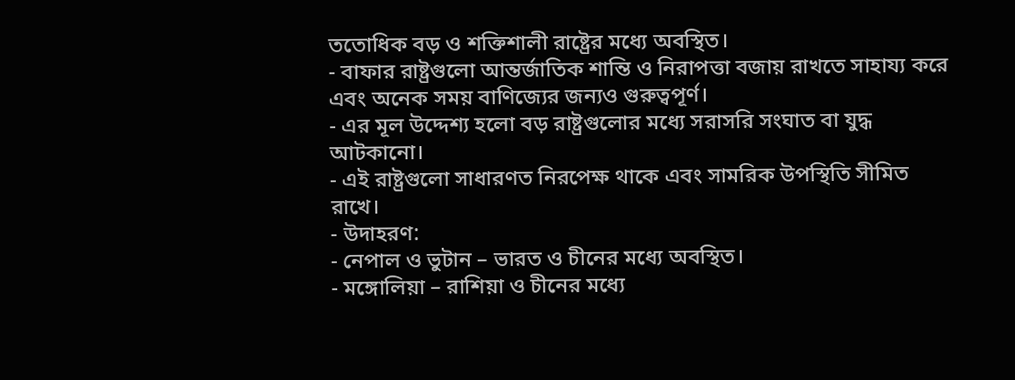ততোধিক বড় ও শক্তিশালী রাষ্ট্রের মধ্যে অবস্থিত।
- বাফার রাষ্ট্রগুলো আন্তর্জাতিক শান্তি ও নিরাপত্তা বজায় রাখতে সাহায্য করে এবং অনেক সময় বাণিজ্যের জন্যও গুরুত্বপূর্ণ।
- এর মূল উদ্দেশ্য হলো বড় রাষ্ট্রগুলোর মধ্যে সরাসরি সংঘাত বা যুদ্ধ আটকানো।
- এই রাষ্ট্রগুলো সাধারণত নিরপেক্ষ থাকে এবং সামরিক উপস্থিতি সীমিত রাখে।
- উদাহরণ:
- নেপাল ও ভুটান – ভারত ও চীনের মধ্যে অবস্থিত।
- মঙ্গোলিয়া – রাশিয়া ও চীনের মধ্যে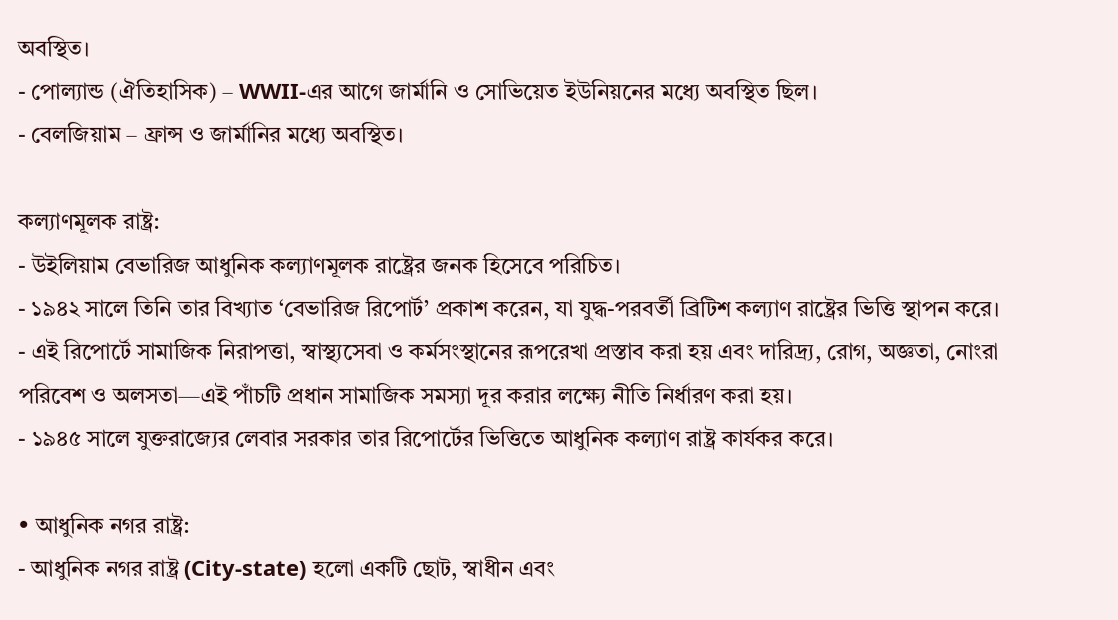অবস্থিত।
- পোল্যান্ড (ঐতিহাসিক) – WWII-এর আগে জার্মানি ও সোভিয়েত ইউনিয়নের মধ্যে অবস্থিত ছিল।
- বেলজিয়াম – ফ্রান্স ও জার্মানির মধ্যে অবস্থিত।

কল্যাণমূলক রাষ্ট্র:
- উইলিয়াম বেভারিজ আধুনিক কল্যাণমূলক রাষ্ট্রের জনক হিসেবে পরিচিত।
- ১৯৪২ সালে তিনি তার বিখ্যাত ‘বেভারিজ রিপোর্ট’ প্রকাশ করেন, যা যুদ্ধ-পরবর্তী ব্রিটিশ কল্যাণ রাষ্ট্রের ভিত্তি স্থাপন করে।
- এই রিপোর্টে সামাজিক নিরাপত্তা, স্বাস্থ্যসেবা ও কর্মসংস্থানের রূপরেখা প্রস্তাব করা হয় এবং দারিদ্র্য, রোগ, অজ্ঞতা, নোংরা পরিবেশ ও অলসতা—এই পাঁচটি প্রধান সামাজিক সমস্যা দূর করার লক্ষ্যে নীতি নির্ধারণ করা হয়।
- ১৯৪৫ সালে যুক্তরাজ্যের লেবার সরকার তার রিপোর্টের ভিত্তিতে আধুনিক কল্যাণ রাষ্ট্র কার্যকর করে।

• আধুনিক নগর রাষ্ট্র:
- আধুনিক নগর রাষ্ট্র (City-state) হলো একটি ছোট, স্বাধীন এবং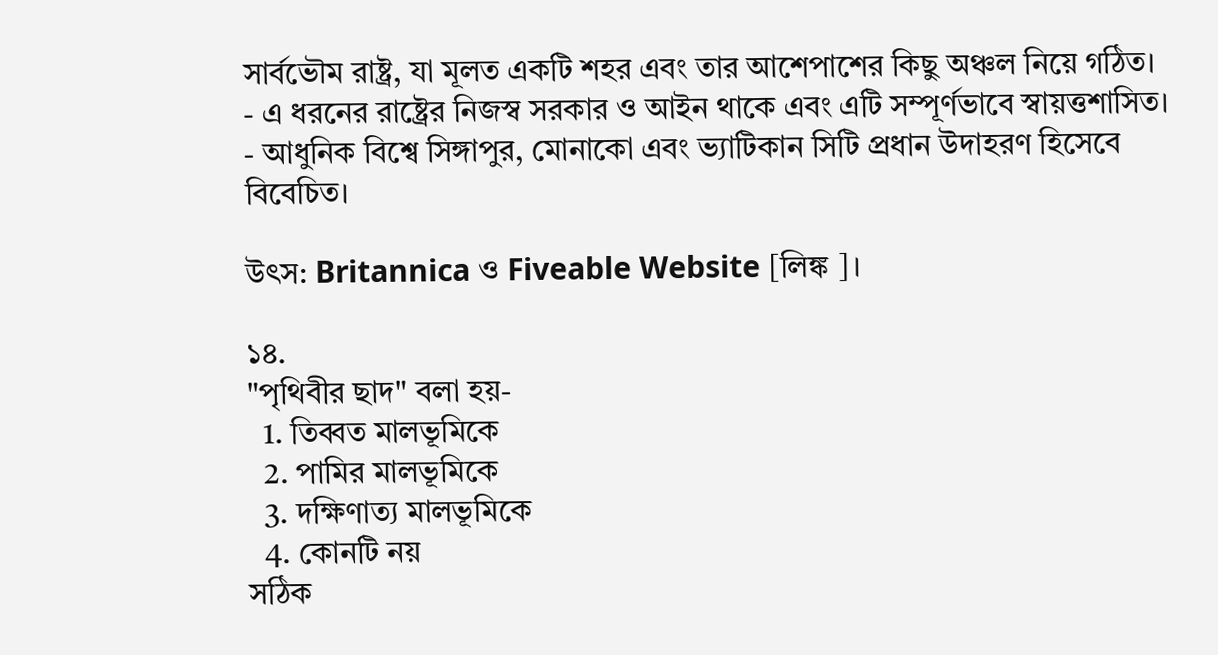সার্বভৌম রাষ্ট্র, যা মূলত একটি শহর এবং তার আশেপাশের কিছু অঞ্চল নিয়ে গঠিত।
- এ ধরনের রাষ্ট্রের নিজস্ব সরকার ও আইন থাকে এবং এটি সম্পূর্ণভাবে স্বায়ত্তশাসিত।
- আধুনিক বিশ্বে সিঙ্গাপুর, মোনাকো এবং ভ্যাটিকান সিটি প্রধান উদাহরণ হিসেবে বিবেচিত।

উৎস: Britannica ও Fiveable Website [লিঙ্ক ]।

১৪.
"পৃথিবীর ছাদ" বলা হয়-
  1. তিব্বত মালভূমিকে
  2. পামির মালভূমিকে
  3. দক্ষিণাত্য মালভূমিকে
  4. কোনটি নয়
সঠিক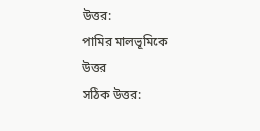উত্তর:
পামির মালভূমিকে
উত্তর
সঠিক উত্তর: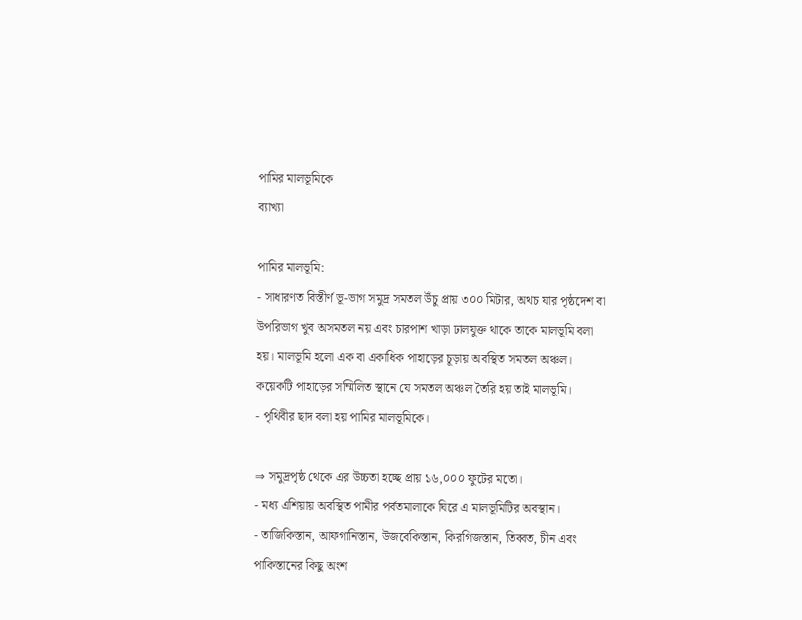পামির মালভূমিকে
ব্যাখ্যা

পামির মালভূমি:
- সাধারণত বিস্তীর্ণ ভূ-ভাগ সমুদ্র সমতল উঁচু প্রায় ৩০০ মিটার, অথচ যার পৃষ্ঠদেশ বা উপরিভাগ খুব অসমতল নয় এবং চারপাশ খাড়া ঢালযুক্ত থাকে তাকে মালভূমি বলা হয়। মালভূমি হলো এক বা একাধিক পাহাড়ের চূড়ায় অবস্থিত সমতল অঞ্চল। কয়েকটি পাহাড়ের সম্মিলিত স্থানে যে সমতল অঞ্চল তৈরি হয় তাই মালভূমি।
- পৃথিবীর ছাদ বলা হয় পামির মালভূমিকে।

⇒ সমুদ্রপৃষ্ঠ থেকে এর উচ্চতা হচ্ছে প্রায় ১৬,০০০ ফুটের মতো।
- মধ্য এশিয়ায় অবস্থিত পামীর পর্বতমালাকে ঘিরে এ মালভূমিটির অবস্থান।
- তাজিকিস্তান, আফগানিস্তান, উজবেকিস্তান, কিরগিজস্তান, তিব্বত, চীন এবং পাকিস্তানের কিছু অংশ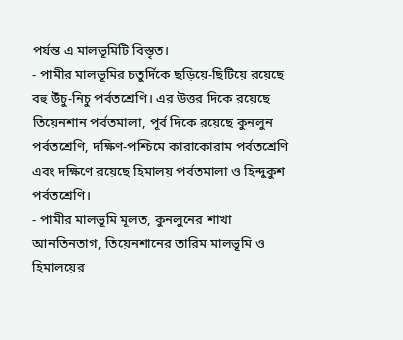পর্যন্ত এ মালভূমিটি বিস্তৃত।
- পামীর মালভূমির চতুর্দিকে ছড়িয়ে-ছিটিয়ে রয়েছে বহু উঁচু-নিচু পর্বতশ্রেণি। এর উত্তর দিকে রয়েছে তিয়েনশান পর্বতমালা, পূর্ব দিকে রয়েছে কুনলুন পর্বতশ্রেণি, দক্ষিণ-পশ্চিমে কারাকোরাম পর্বতশ্রেণি এবং দক্ষিণে রয়েছে হিমালয় পর্বতমালা ও হিন্দুকুশ পর্বতশ্রেণি।
- পামীর মালভূমি মূলত, কুনলুনের শাখা আনতিনতাগ, তিয়েনশানের তারিম মালভূমি ও হিমালয়ের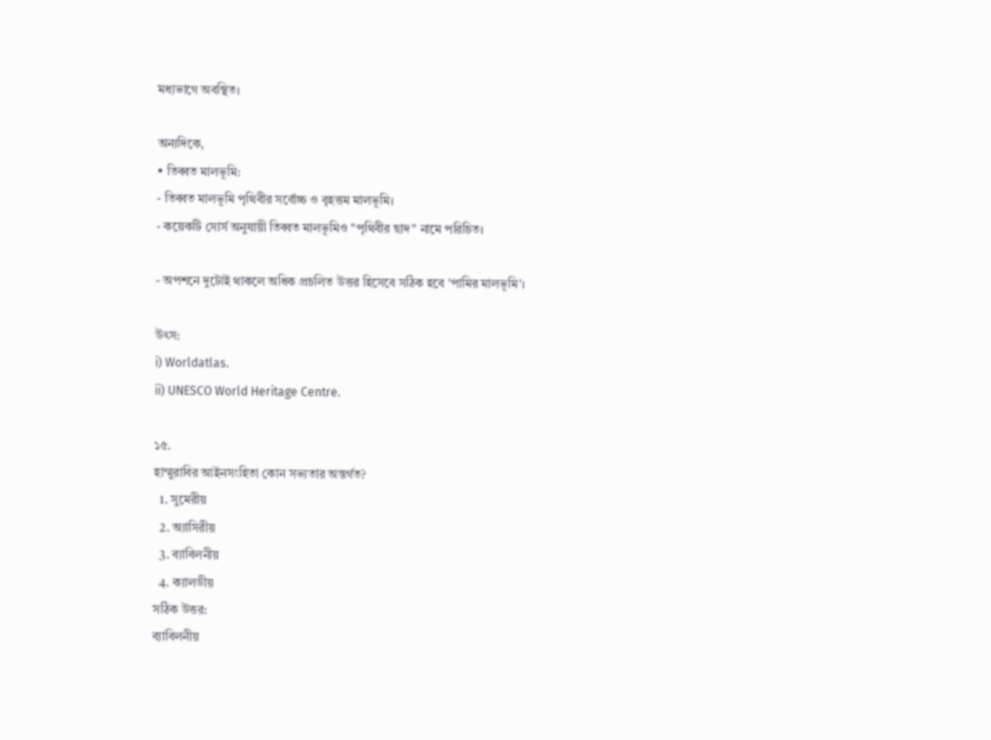মধ্যভাগে অবস্থিত।

অন্যদিকে,
• তিব্বত মালভূমি:
- তিব্বত মালভূমি পৃথিবীর সর্বোচ্চ ও বৃহত্তম মালভূমি।
- কয়েকটি সোর্স অনুযায়ী তিব্বত মালভূমিও "পৃথিবীর ছাদ" নামে পরিচিত।

- অপশনে দুটোই থাকলে অধিক প্রচলিত উত্তর হিসেবে সঠিক হবে 'পামির মালভূমি'।

উৎস:
i) Worldatlas.
ii) UNESCO World Heritage Centre.

১৫.
হাম্মুরাবির আইনসংহিতা কোন সভ্যতার অন্তর্গত?
  1. সুমেরীয়
  2. অ্যাসিরীয়
  3. ব্যাবিলনীয়
  4. ক্যালডীয়
সঠিক উত্তর:
ব্যাবিলনীয়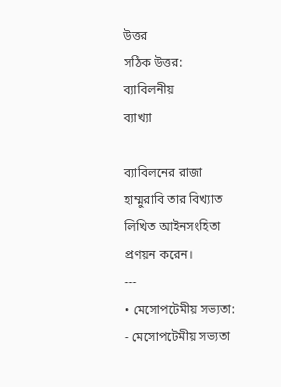উত্তর
সঠিক উত্তর:
ব্যাবিলনীয়
ব্যাখ্যা

ব্যাবিলনের রাজা হাম্মুরাবি তার বিখ্যাত লিখিত আইনসংহিতা প্রণয়ন করেন।
---
• মেসোপটেমীয় সভ্যতা:
- মেসোপটেমীয় সভ্যতা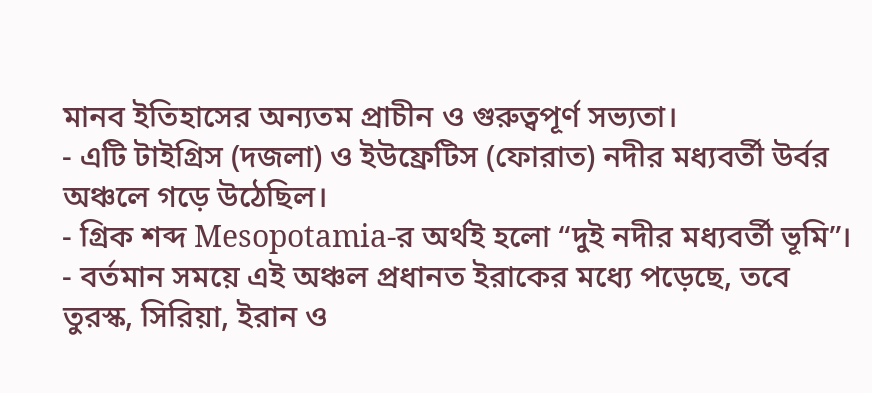মানব ইতিহাসের অন্যতম প্রাচীন ও গুরুত্বপূর্ণ সভ্যতা।
- এটি টাইগ্রিস (দজলা) ও ইউফ্রেটিস (ফোরাত) নদীর মধ্যবর্তী উর্বর অঞ্চলে গড়ে উঠেছিল।
- গ্রিক শব্দ Mesopotamia-র অর্থই হলো “দুই নদীর মধ্যবর্তী ভূমি”।
- বর্তমান সময়ে এই অঞ্চল প্রধানত ইরাকের মধ্যে পড়েছে, তবে তুরস্ক, সিরিয়া, ইরান ও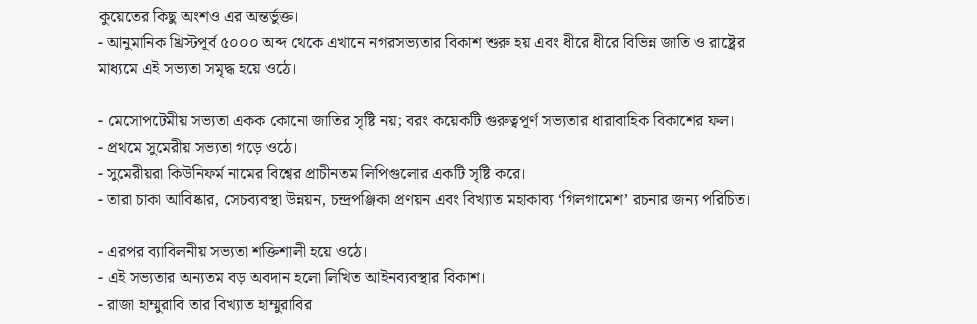কুয়েতের কিছু অংশও এর অন্তর্ভুক্ত।
- আনুমানিক খ্রিস্টপূর্ব ৫০০০ অব্দ থেকে এখানে নগরসভ্যতার বিকাশ শুরু হয় এবং ধীরে ধীরে বিভিন্ন জাতি ও রাষ্ট্রের মাধ্যমে এই সভ্যতা সমৃদ্ধ হয়ে ওঠে।

- মেসোপটেমীয় সভ্যতা একক কোনো জাতির সৃষ্টি নয়; বরং কয়েকটি গুরুত্বপূর্ণ সভ্যতার ধারাবাহিক বিকাশের ফল।
- প্রথমে সুমেরীয় সভ্যতা গড়ে ওঠে।
- সুমেরীয়রা কিউনিফর্ম নামের বিশ্বের প্রাচীনতম লিপিগুলোর একটি সৃষ্টি করে।
- তারা চাকা আবিষ্কার, সেচব্যবস্থা উন্নয়ন, চন্দ্রপঞ্জিকা প্রণয়ন এবং বিখ্যাত মহাকাব্য ‘গিলগামেশ’ রচনার জন্য পরিচিত।

- এরপর ব্যাবিলনীয় সভ্যতা শক্তিশালী হয়ে ওঠে।
- এই সভ্যতার অন্যতম বড় অবদান হলো লিখিত আইনব্যবস্থার বিকাশ।
- রাজা হাম্মুরাবি তার বিখ্যাত হাম্মুরাবির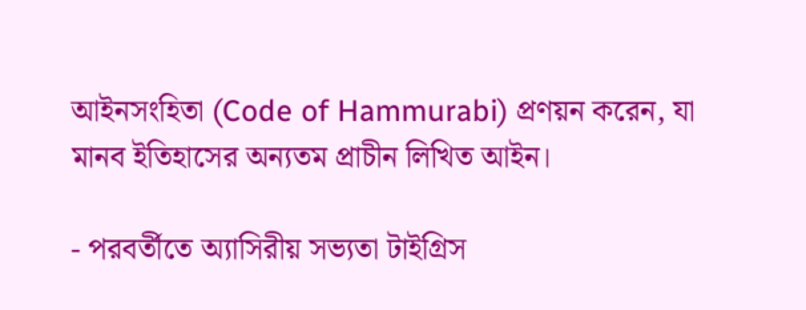আইনসংহিতা (Code of Hammurabi) প্রণয়ন করেন, যা মানব ইতিহাসের অন্যতম প্রাচীন লিখিত আইন।

- পরবর্তীতে অ্যাসিরীয় সভ্যতা টাইগ্রিস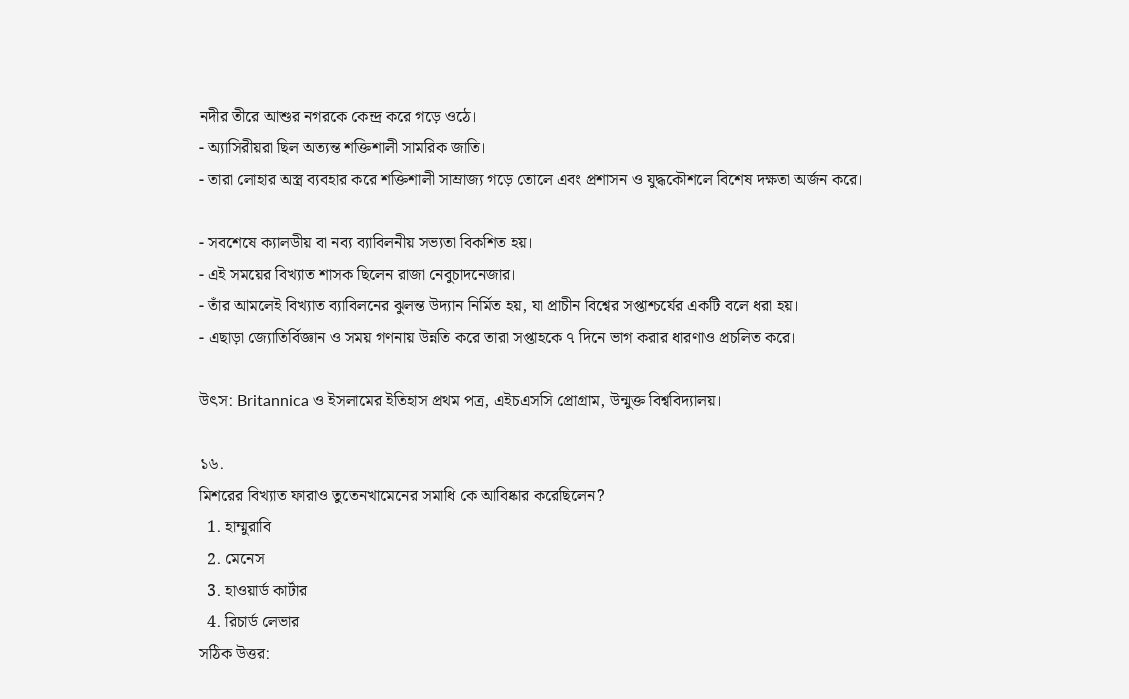নদীর তীরে আশুর নগরকে কেন্দ্র করে গড়ে ওঠে।
- অ্যাসিরীয়রা ছিল অত্যন্ত শক্তিশালী সামরিক জাতি।
- তারা লোহার অস্ত্র ব্যবহার করে শক্তিশালী সাম্রাজ্য গড়ে তোলে এবং প্রশাসন ও যুদ্ধকৌশলে বিশেষ দক্ষতা অর্জন করে।

- সবশেষে ক্যালডীয় বা নব্য ব্যাবিলনীয় সভ্যতা বিকশিত হয়।
- এই সময়ের বিখ্যাত শাসক ছিলেন রাজা নেবুচাদনেজার।
- তাঁর আমলেই বিখ্যাত ব্যাবিলনের ঝুলন্ত উদ্যান নির্মিত হয়, যা প্রাচীন বিশ্বের সপ্তাশ্চর্যের একটি বলে ধরা হয়।
- এছাড়া জ্যোতির্বিজ্ঞান ও সময় গণনায় উন্নতি করে তারা সপ্তাহকে ৭ দিনে ভাগ করার ধারণাও প্রচলিত করে।

উৎস: Britannica ও ইসলামের ইতিহাস প্রথম পত্র, এইচএসসি প্রোগ্রাম, উন্মুক্ত বিশ্ববিদ্যালয়।

১৬.
মিশরের বিখ্যাত ফারাও তুতেনখামেনের সমাধি কে আবিষ্কার করেছিলেন?
  1. হাম্মুরাবি
  2. মেনেস
  3. হাওয়ার্ড কার্টার
  4. রিচার্ড লেভার
সঠিক উত্তর: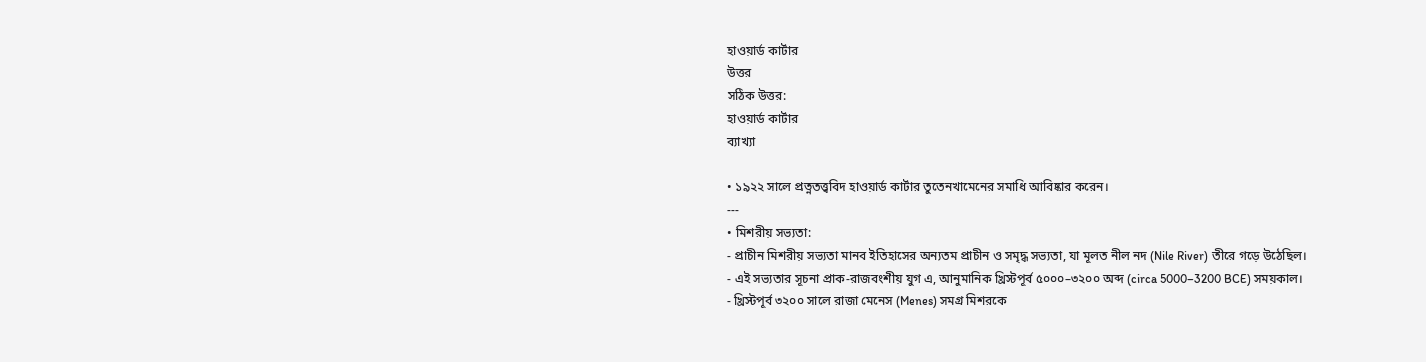হাওয়ার্ড কার্টার
উত্তর
সঠিক উত্তর:
হাওয়ার্ড কার্টার
ব্যাখ্যা

• ১৯২২ সালে প্রত্নতত্ত্ববিদ হাওয়ার্ড কার্টার তুতেনখামেনের সমাধি আবিষ্কার করেন।
---
• মিশরীয় সভ্যতা:
- প্রাচীন মিশরীয় সভ্যতা মানব ইতিহাসের অন্যতম প্রাচীন ও সমৃদ্ধ সভ্যতা, যা মূলত নীল নদ (Nile River) তীরে গড়ে উঠেছিল।
- এই সভ্যতার সূচনা প্রাক-রাজবংশীয় যুগ এ, আনুমানিক খ্রিস্টপূর্ব ৫০০০–৩২০০ অব্দ (circa 5000–3200 BCE) সময়কাল।
- খ্রিস্টপূর্ব ৩২০০ সালে রাজা মেনেস (Menes) সমগ্র মিশরকে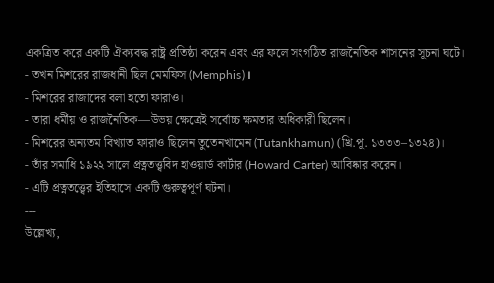একত্রিত করে একটি ঐক্যবদ্ধ রাষ্ট্র প্রতিষ্ঠা করেন এবং এর ফলে সংগঠিত রাজনৈতিক শাসনের সূচনা ঘটে।
- তখন মিশরের রাজধানী ছিল মেমফিস (Memphis)।
- মিশরের রাজাদের বলা হতো ফারাও।
- তারা ধর্মীয় ও রাজনৈতিক—উভয় ক্ষেত্রেই সর্বোচ্চ ক্ষমতার অধিকারী ছিলেন।
- মিশরের অন্যতম বিখ্যাত ফারাও ছিলেন তুতেনখামেন (Tutankhamun) (খ্রি.পূ. ১৩৩৩–১৩২৪)।
- তাঁর সমাধি ১৯২২ সালে প্রত্নতত্ত্ববিদ হাওয়ার্ড কার্টার (Howard Carter) আবিষ্কার করেন।
- এটি প্রত্নতত্ত্বের ইতিহাসে একটি গুরুত্বপূর্ণ ঘটনা।
---
উল্লেখ্য,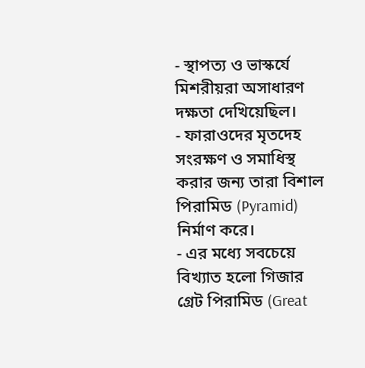- স্থাপত্য ও ভাস্কর্যে মিশরীয়রা অসাধারণ দক্ষতা দেখিয়েছিল।
- ফারাওদের মৃতদেহ সংরক্ষণ ও সমাধিস্থ করার জন্য তারা বিশাল পিরামিড (Pyramid) নির্মাণ করে।
- এর মধ্যে সবচেয়ে বিখ্যাত হলো গিজার গ্রেট পিরামিড (Great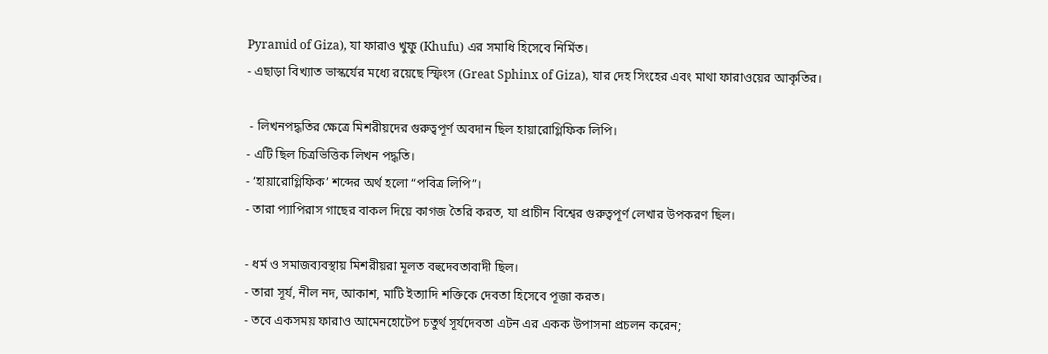Pyramid of Giza), যা ফারাও খুফু (Khufu) এর সমাধি হিসেবে নির্মিত।
- এছাড়া বিখ্যাত ভাস্কর্যের মধ্যে রয়েছে স্ফিংস (Great Sphinx of Giza), যার দেহ সিংহের এবং মাথা ফারাওয়ের আকৃতির।

 - লিখনপদ্ধতির ক্ষেত্রে মিশরীয়দের গুরুত্বপূর্ণ অবদান ছিল হায়ারোগ্লিফিক লিপি।
- এটি ছিল চিত্রভিত্তিক লিখন পদ্ধতি।
- ‘হায়ারোগ্লিফিক’ শব্দের অর্থ হলো “পবিত্র লিপি”।
- তারা প্যাপিরাস গাছের বাকল দিয়ে কাগজ তৈরি করত, যা প্রাচীন বিশ্বের গুরুত্বপূর্ণ লেখার উপকরণ ছিল।

- ধর্ম ও সমাজব্যবস্থায় মিশরীয়রা মূলত বহুদেবতাবাদী ছিল।
- তারা সূর্য, নীল নদ, আকাশ, মাটি ইত্যাদি শক্তিকে দেবতা হিসেবে পূজা করত।
- তবে একসময় ফারাও আমেনহোটেপ চতুর্থ সূর্যদেবতা এটন এর একক উপাসনা প্রচলন করেন;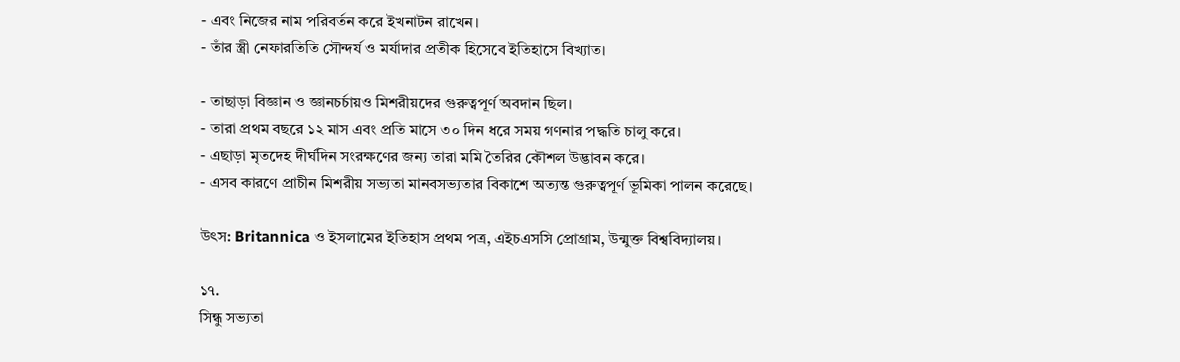- এবং নিজের নাম পরিবর্তন করে ইখনাটন রাখেন।
- তাঁর স্ত্রী নেফারতিতি সৌন্দর্য ও মর্যাদার প্রতীক হিসেবে ইতিহাসে বিখ্যাত।

- তাছাড়া বিজ্ঞান ও জ্ঞানচর্চায়ও মিশরীয়দের গুরুত্বপূর্ণ অবদান ছিল।
- তারা প্রথম বছরে ১২ মাস এবং প্রতি মাসে ৩০ দিন ধরে সময় গণনার পদ্ধতি চালু করে।
- এছাড়া মৃতদেহ দীর্ঘদিন সংরক্ষণের জন্য তারা মমি তৈরির কৌশল উদ্ভাবন করে।
- এসব কারণে প্রাচীন মিশরীয় সভ্যতা মানবসভ্যতার বিকাশে অত্যন্ত গুরুত্বপূর্ণ ভূমিকা পালন করেছে।

উৎস: Britannica ও ইসলামের ইতিহাস প্রথম পত্র, এইচএসসি প্রোগ্রাম, উন্মুক্ত বিশ্ববিদ্যালয়।

১৭.
সিন্ধু সভ্যতা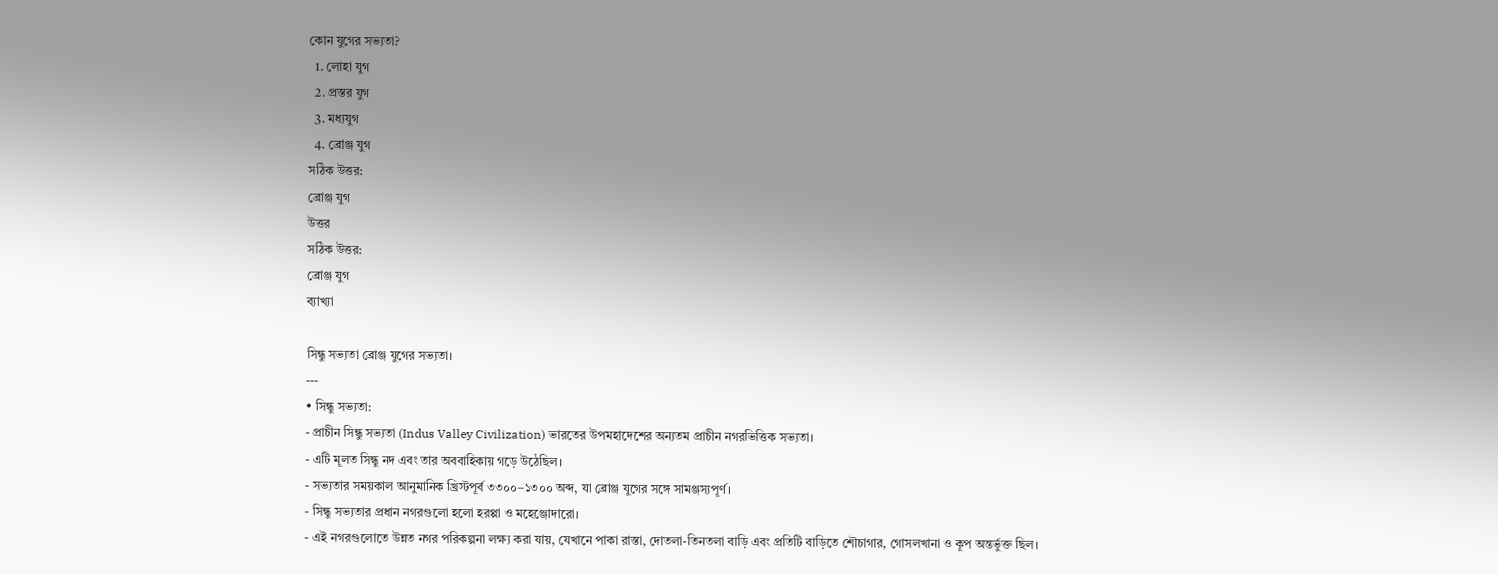কোন যুগের সভ্যতা?
  1. লোহা যুগ
  2. প্রস্তর যুগ
  3. মধ্যযুগ
  4. ব্রোঞ্জ যুগ
সঠিক উত্তর:
ব্রোঞ্জ যুগ
উত্তর
সঠিক উত্তর:
ব্রোঞ্জ যুগ
ব্যাখ্যা

সিন্ধু সভ্যতা ব্রোঞ্জ যুগের সভ্যতা।
---
• সিন্ধু সভ্যতা:
- প্রাচীন সিন্ধু সভ্যতা (Indus Valley Civilization) ভারতের উপমহাদেশের অন্যতম প্রাচীন নগরভিত্তিক সভ্যতা।
- এটি মূলত সিন্ধু নদ এবং তার অববাহিকায় গড়ে উঠেছিল।
- সভ্যতার সময়কাল আনুমানিক খ্রিস্টপূর্ব ৩৩০০–১৩০০ অব্দ, যা ব্রোঞ্জ যুগের সঙ্গে সামঞ্জস্যপূর্ণ।
- সিন্ধু সভ্যতার প্রধান নগরগুলো হলো হরপ্পা ও মহেঞ্জোদারো।
- এই নগরগুলোতে উন্নত নগর পরিকল্পনা লক্ষ্য করা যায়, যেখানে পাকা রাস্তা, দোতলা-তিনতলা বাড়ি এবং প্রতিটি বাড়িতে শৌচাগার, গোসলখানা ও কূপ অন্তর্ভুক্ত ছিল।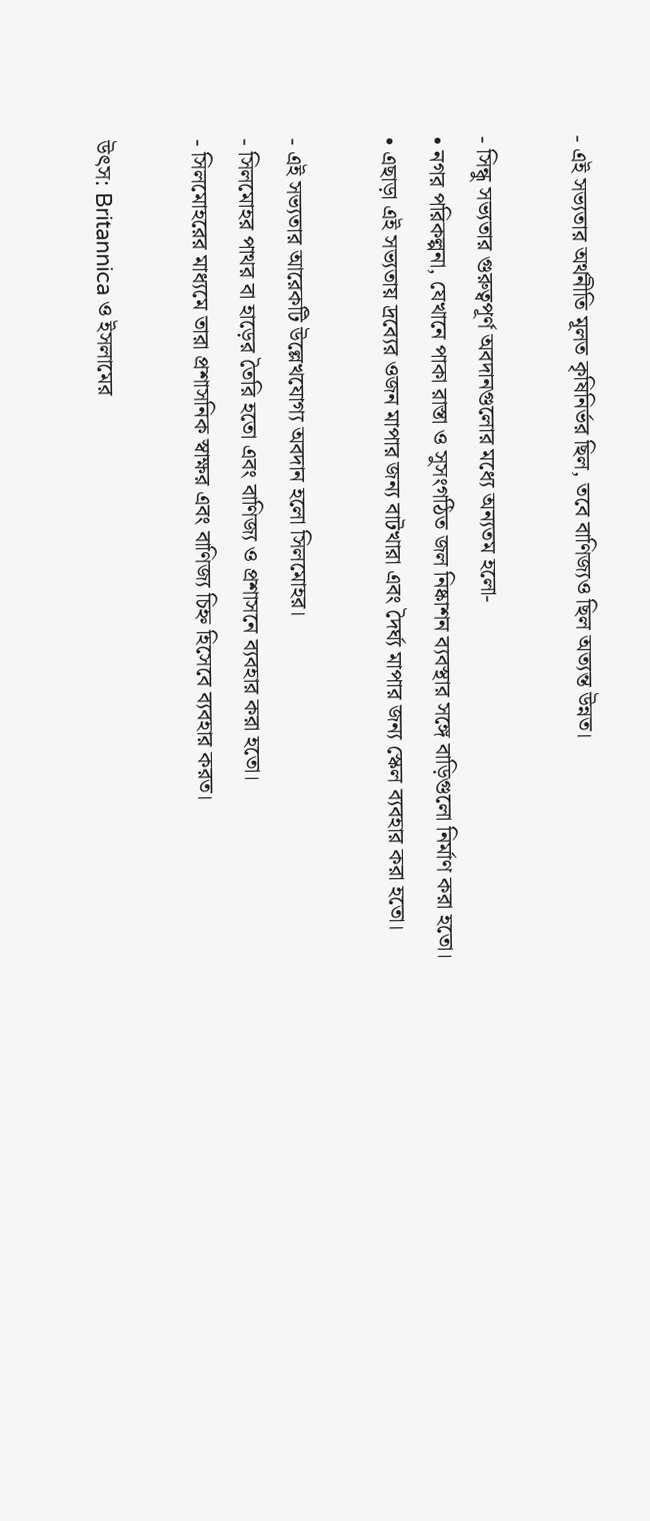- এই সভ্যতার অর্থনীতি মূলত কৃষিনির্ভর ছিল, তবে বাণিজ্যও ছিল অত্যন্ত উন্নত।

- সিন্ধু সভ্যতার গুরুত্বপূর্ণ অবদানগুলোর মধ্যে অন্যতম হলো-
• নগর পরিকল্পনা, যেখানে পাকা রাস্তা ও সুসংগঠিত জল নিষ্কাশন ব্যবস্থার সঙ্গে বাড়িগুলো নির্মাণ করা হতো।
• এছাড়া এই সভ্যতায় দ্রব্যের ওজন মাপার জন্য বাটখারা এবং দৈর্ঘ্য মাপার জন্য স্কেল ব্যবহার করা হতো।

- এই সভ্যতার আরেকটি উল্লেখযোগ্য অবদান হলো সিলমোহর।
- সিলমোহর পাথর বা হাড়ের তৈরি হতো এবং বাণিজ্য ও প্রশাসনে ব্যবহার করা হতো।
- সিলমোহরের মাধ্যমে তারা প্রশাসনিক স্বাক্ষর এবং বাণিজ্য চিহ্ন হিসেবে ব্যবহার করত।

উৎস: Britannica ও ইসলামের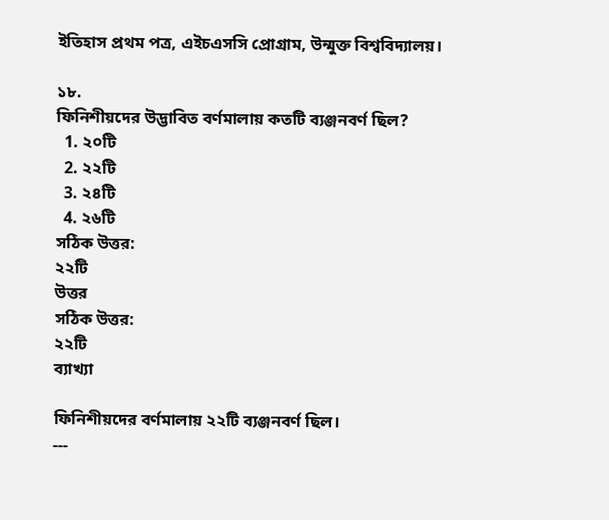ইতিহাস প্রথম পত্র, এইচএসসি প্রোগ্রাম, উন্মুক্ত বিশ্ববিদ্যালয়।

১৮.
ফিনিশীয়দের উদ্ভাবিত বর্ণমালায় কতটি ব্যঞ্জনবর্ণ ছিল?
  1. ২০টি
  2. ২২টি
  3. ২৪টি
  4. ২৬টি
সঠিক উত্তর:
২২টি
উত্তর
সঠিক উত্তর:
২২টি
ব্যাখ্যা

ফিনিশীয়দের বর্ণমালায় ২২টি ব্যঞ্জনবর্ণ ছিল।
---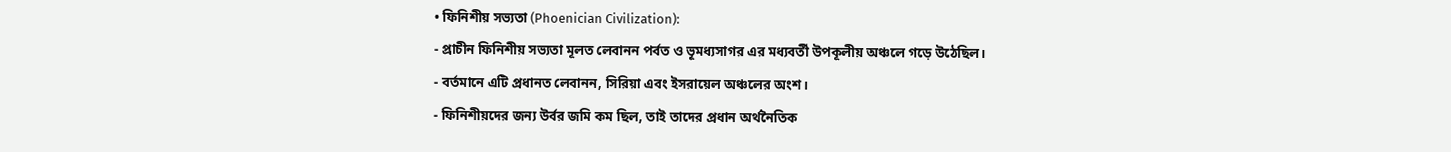• ফিনিশীয় সভ্যতা (Phoenician Civilization):
- প্রাচীন ফিনিশীয় সভ্যতা মূলত লেবানন পর্বত ও ভূমধ্যসাগর এর মধ্যবর্তী উপকূলীয় অঞ্চলে গড়ে উঠেছিল।
- বর্তমানে এটি প্রধানত লেবানন, সিরিয়া এবং ইসরায়েল অঞ্চলের অংশ।
- ফিনিশীয়দের জন্য উর্বর জমি কম ছিল, তাই তাদের প্রধান অর্থনৈতিক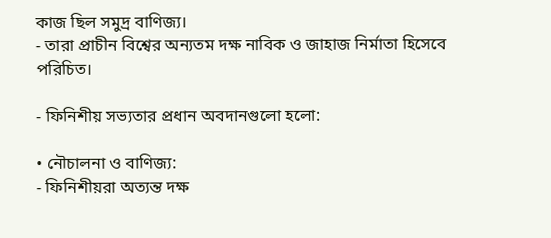কাজ ছিল সমুদ্র বাণিজ্য।
- তারা প্রাচীন বিশ্বের অন্যতম দক্ষ নাবিক ও জাহাজ নির্মাতা হিসেবে পরিচিত।

- ফিনিশীয় সভ্যতার প্রধান অবদানগুলো হলো:

• নৌচালনা ও বাণিজ্য:
- ফিনিশীয়রা অত্যন্ত দক্ষ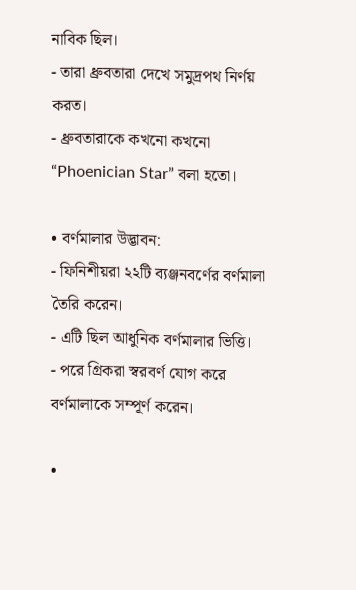নাবিক ছিল।
- তারা ধ্রুবতারা দেখে সমুদ্রপথ নির্ণয় করত।
- ধ্রুবতারাকে কখনো কখনো “Phoenician Star” বলা হতো।

• বর্ণমালার উদ্ভাবন:
- ফিনিশীয়রা ২২টি ব্যঞ্জনবর্ণের বর্ণমালা তৈরি করেন।
- এটি ছিল আধুনিক বর্ণমালার ভিত্তি।
- পরে গ্রিকরা স্বরবর্ণ যোগ করে বর্ণমালাকে সম্পূর্ণ করেন।

•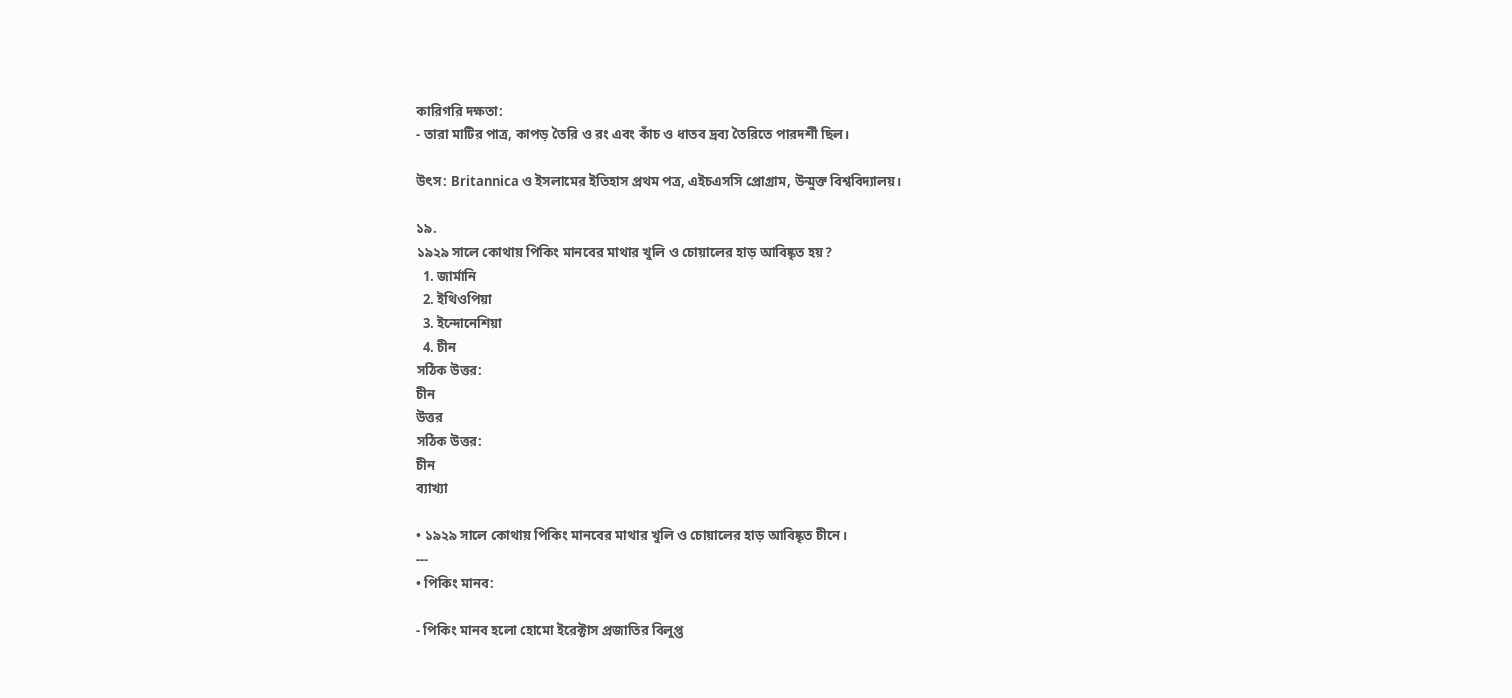কারিগরি দক্ষতা:
- তারা মাটির পাত্র, কাপড় তৈরি ও রং এবং কাঁচ ও ধাতব দ্রব্য তৈরিতে পারদর্শী ছিল।

উৎস: Britannica ও ইসলামের ইতিহাস প্রথম পত্র, এইচএসসি প্রোগ্রাম, উন্মুক্ত বিশ্ববিদ্যালয়।

১৯.
১৯২৯ সালে কোথায় পিকিং মানবের মাথার খুলি ও চোয়ালের হাড় আবিষ্কৃত হয়?
  1. জার্মানি
  2. ইথিওপিয়া
  3. ইন্দোনেশিয়া
  4. চীন
সঠিক উত্তর:
চীন
উত্তর
সঠিক উত্তর:
চীন
ব্যাখ্যা

• ১৯২৯ সালে কোথায় পিকিং মানবের মাথার খুলি ও চোয়ালের হাড় আবিষ্কৃত চীনে।
---
• পিকিং মানব:

- পিকিং মানব হলো হোমো ইরেক্টাস প্রজাতির বিলুপ্ত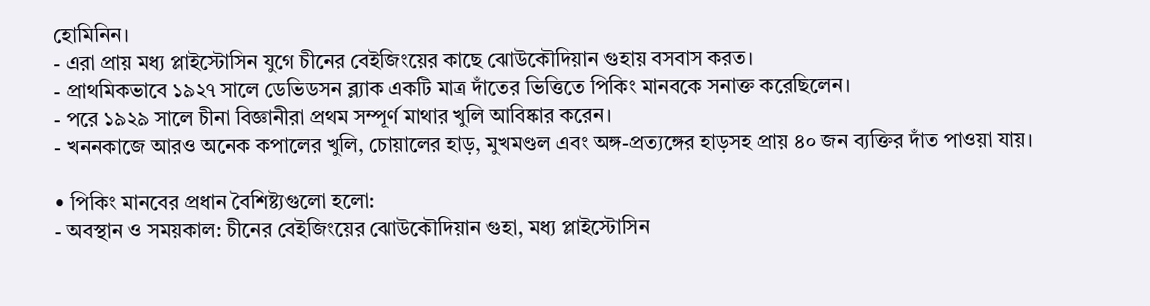হোমিনিন।
- এরা প্রায় মধ্য প্লাইস্টোসিন যুগে চীনের বেইজিংয়ের কাছে ঝোউকৌদিয়ান গুহায় বসবাস করত।
- প্রাথমিকভাবে ১৯২৭ সালে ডেভিডসন ব্ল্যাক একটি মাত্র দাঁতের ভিত্তিতে পিকিং মানবকে সনাক্ত করেছিলেন।
- পরে ১৯২৯ সালে চীনা বিজ্ঞানীরা প্রথম সম্পূর্ণ মাথার খুলি আবিষ্কার করেন।
- খননকাজে আরও অনেক কপালের খুলি, চোয়ালের হাড়, মুখমণ্ডল এবং অঙ্গ-প্রত্যঙ্গের হাড়সহ প্রায় ৪০ জন ব্যক্তির দাঁত পাওয়া যায়।

• পিকিং মানবের প্রধান বৈশিষ্ট্যগুলো হলো:
- অবস্থান ও সময়কাল: চীনের বেইজিংয়ের ঝোউকৌদিয়ান গুহা, মধ্য প্লাইস্টোসিন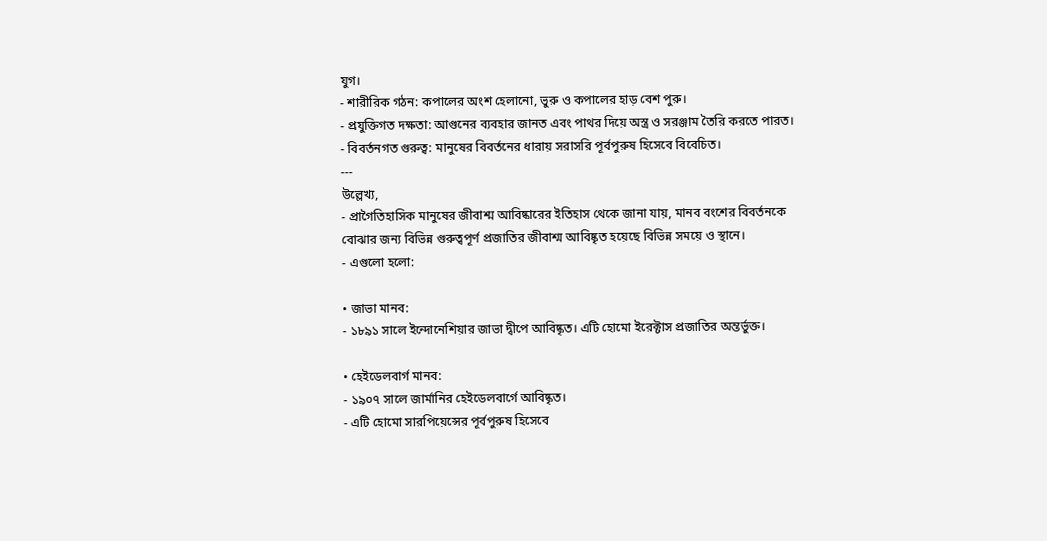যুগ।
- শারীরিক গঠন: কপালের অংশ হেলানো, ভুরু ও কপালের হাড় বেশ পুরু।
- প্রযুক্তিগত দক্ষতা: আগুনের ব্যবহার জানত এবং পাথর দিয়ে অস্ত্র ও সরঞ্জাম তৈরি করতে পারত।
- বিবর্তনগত গুরুত্ব: মানুষের বিবর্তনের ধারায় সরাসরি পূর্বপুরুষ হিসেবে বিবেচিত।
---
উল্লেখ্য,
- প্রাগৈতিহাসিক মানুষের জীবাশ্ম আবিষ্কারের ইতিহাস থেকে জানা যায়, মানব বংশের বিবর্তনকে বোঝার জন্য বিভিন্ন গুরুত্বপূর্ণ প্রজাতির জীবাশ্ম আবিষ্কৃত হয়েছে বিভিন্ন সময়ে ও স্থানে।
- এগুলো হলো:

• জাভা মানব:
- ১৮৯১ সালে ইন্দোনেশিয়ার জাভা দ্বীপে আবিষ্কৃত। এটি হোমো ইরেক্টাস প্রজাতির অন্তর্ভুক্ত।

• হেইডেলবার্গ মানব:
- ১৯০৭ সালে জার্মানির হেইডেলবার্গে আবিষ্কৃত।
- এটি হোমো সারপিয়েন্সের পূর্বপুরুষ হিসেবে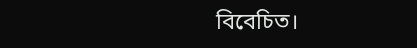বিবেচিত।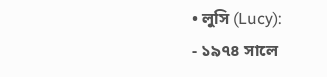• লুসি (Lucy):
- ১৯৭৪ সালে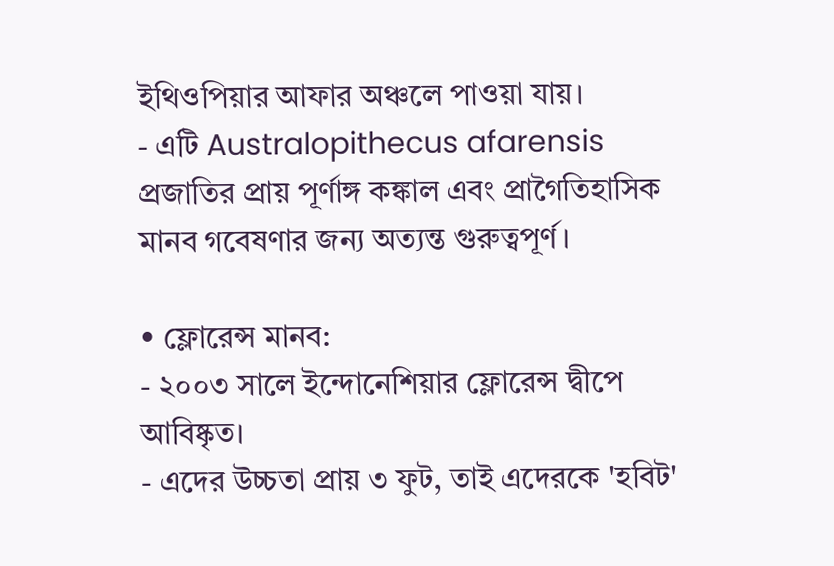ইথিওপিয়ার আফার অঞ্চলে পাওয়া যায়।
- এটি Australopithecus afarensis প্রজাতির প্রায় পূর্ণাঙ্গ কঙ্কাল এবং প্রাগৈতিহাসিক মানব গবেষণার জন্য অত্যন্ত গুরুত্বপূর্ণ।

• ফ্লোরেন্স মানব:
- ২০০৩ সালে ইন্দোনেশিয়ার ফ্লোরেন্স দ্বীপে আবিষ্কৃত।
- এদের উচ্চতা প্রায় ৩ ফুট, তাই এদেরকে 'হবিট'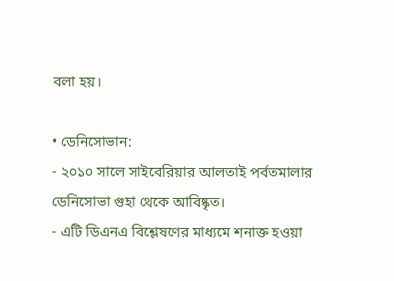বলা হয়।

• ডেনিসোভান:
- ২০১০ সালে সাইবেরিয়ার আলতাই পর্বতমালার ডেনিসোভা গুহা থেকে আবিষ্কৃত।
- এটি ডিএনএ বিশ্লেষণের মাধ্যমে শনাক্ত হওয়া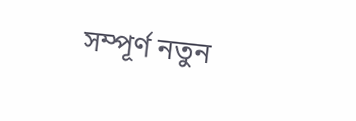সম্পূর্ণ নতুন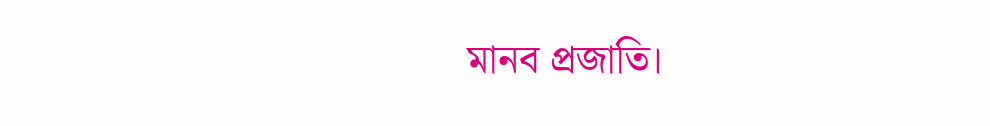মানব প্রজাতি।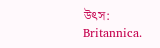উৎস: Britannica.